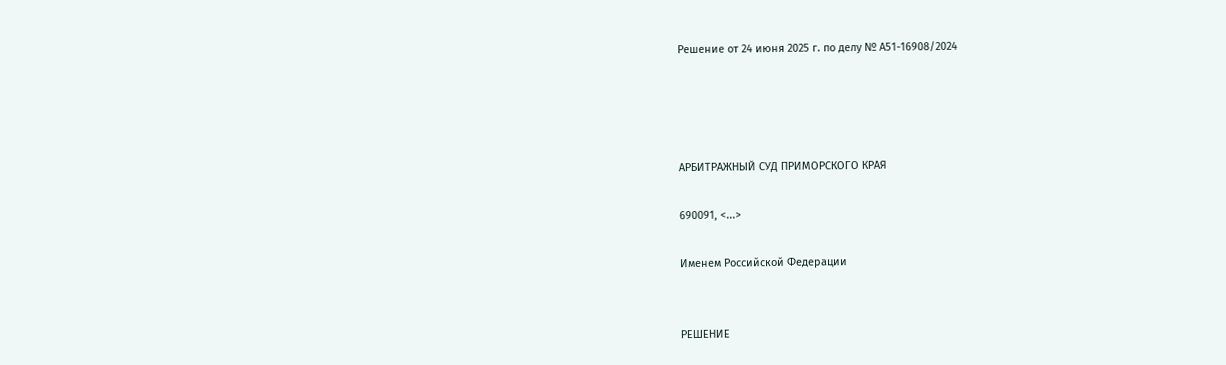Решение от 24 июня 2025 г. по делу № А51-16908/2024




АРБИТРАЖНЫЙ СУД ПРИМОРСКОГО КРАЯ

690091, <...>

Именем Российской Федерации


РЕШЕНИЕ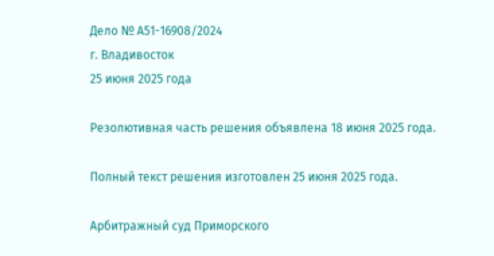Дело № А51-16908/2024
г. Владивосток
25 июня 2025 года

Резолютивная часть решения объявлена 18 июня 2025 года.

Полный текст решения изготовлен 25 июня 2025 года.

Арбитражный суд Приморского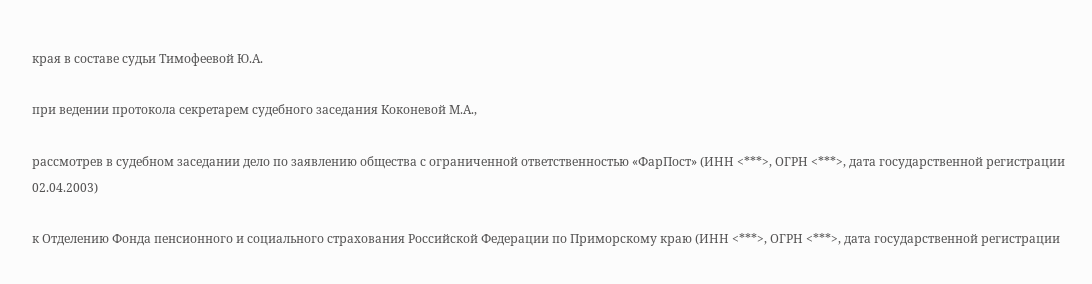края в составе судьи Тимофеевой Ю.А.

при ведении протокола секретарем судебного заседания Коконевой М.А.,

рассмотрев в судебном заседании дело по заявлению общества с ограниченной ответственностью «ФарПост» (ИНН <***>, ОГРН <***>, дата государственной регистрации 02.04.2003)

к Отделению Фонда пенсионного и социального страхования Российской Федерации по Приморскому краю (ИНН <***>, ОГРН <***>, дата государственной регистрации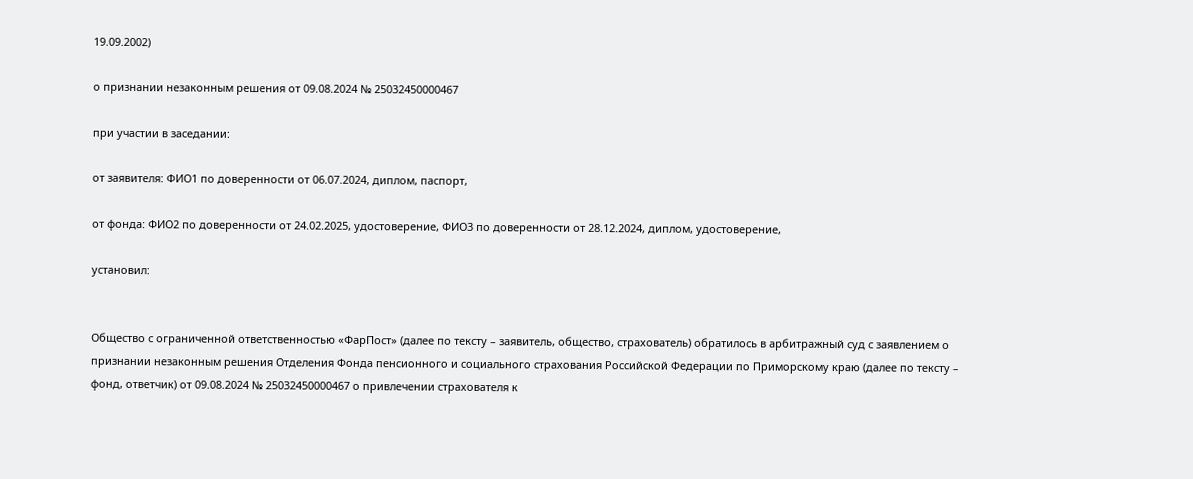19.09.2002)

о признании незаконным решения от 09.08.2024 № 25032450000467

при участии в заседании:

от заявителя: ФИО1 по доверенности от 06.07.2024, диплом, паспорт,

от фонда: ФИО2 по доверенности от 24.02.2025, удостоверение, ФИО3 по доверенности от 28.12.2024, диплом, удостоверение,

установил:


Общество с ограниченной ответственностью «ФарПост» (далее по тексту – заявитель, общество, страхователь) обратилось в арбитражный суд с заявлением о признании незаконным решения Отделения Фонда пенсионного и социального страхования Российской Федерации по Приморскому краю (далее по тексту – фонд, ответчик) от 09.08.2024 № 25032450000467 о привлечении страхователя к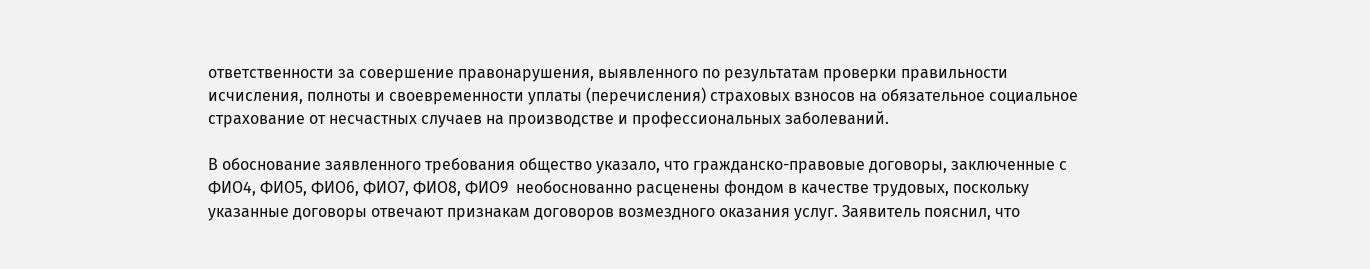ответственности за совершение правонарушения, выявленного по результатам проверки правильности исчисления, полноты и своевременности уплаты (перечисления) страховых взносов на обязательное социальное страхование от несчастных случаев на производстве и профессиональных заболеваний.

В обоснование заявленного требования общество указало, что гражданско-правовые договоры, заключенные с ФИО4, ФИО5, ФИО6, ФИО7, ФИО8, ФИО9  необоснованно расценены фондом в качестве трудовых, поскольку указанные договоры отвечают признакам договоров возмездного оказания услуг. Заявитель пояснил, что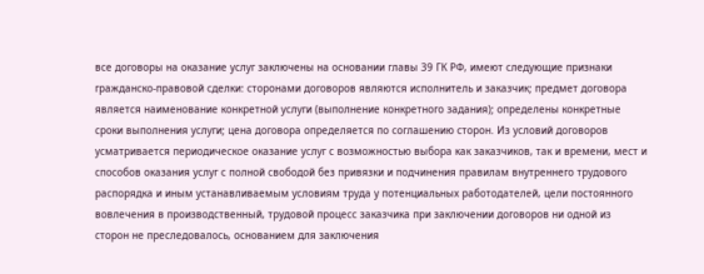все договоры на оказание услуг заключены на основании главы 39 ГК РФ, имеют следующие признаки гражданско-правовой сделки: сторонами договоров являются исполнитель и заказчик; предмет договора является наименование конкретной услуги (выполнение конкретного задания); определены конкретные сроки выполнения услуги; цена договора определяется по соглашению сторон. Из условий договоров усматривается периодическое оказание услуг с возможностью выбора как заказчиков, так и времени, мест и способов оказания услуг с полной свободой без привязки и подчинения правилам внутреннего трудового распорядка и иным устанавливаемым условиям труда у потенциальных работодателей, цели постоянного вовлечения в производственный, трудовой процесс заказчика при заключении договоров ни одной из сторон не преследовалось, основанием для заключения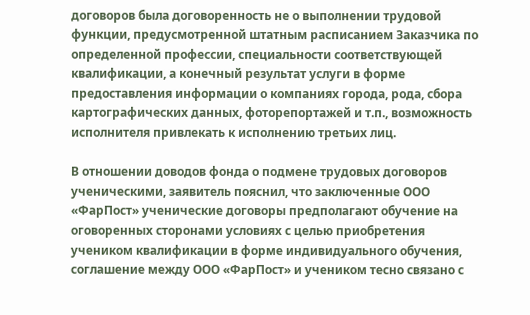договоров была договоренность не о выполнении трудовой функции, предусмотренной штатным расписанием Заказчика по определенной профессии, специальности соответствующей квалификации, а конечный результат услуги в форме предоставления информации о компаниях города, рода, сбора картографических данных, фоторепортажей и т.п., возможность исполнителя привлекать к исполнению третьих лиц.

В отношении доводов фонда о подмене трудовых договоров ученическими, заявитель пояснил, что заключенные ООО «ФарПост» ученические договоры предполагают обучение на оговоренных сторонами условиях с целью приобретения учеником квалификации в форме индивидуального обучения, соглашение между ООО «ФарПост» и учеником тесно связано с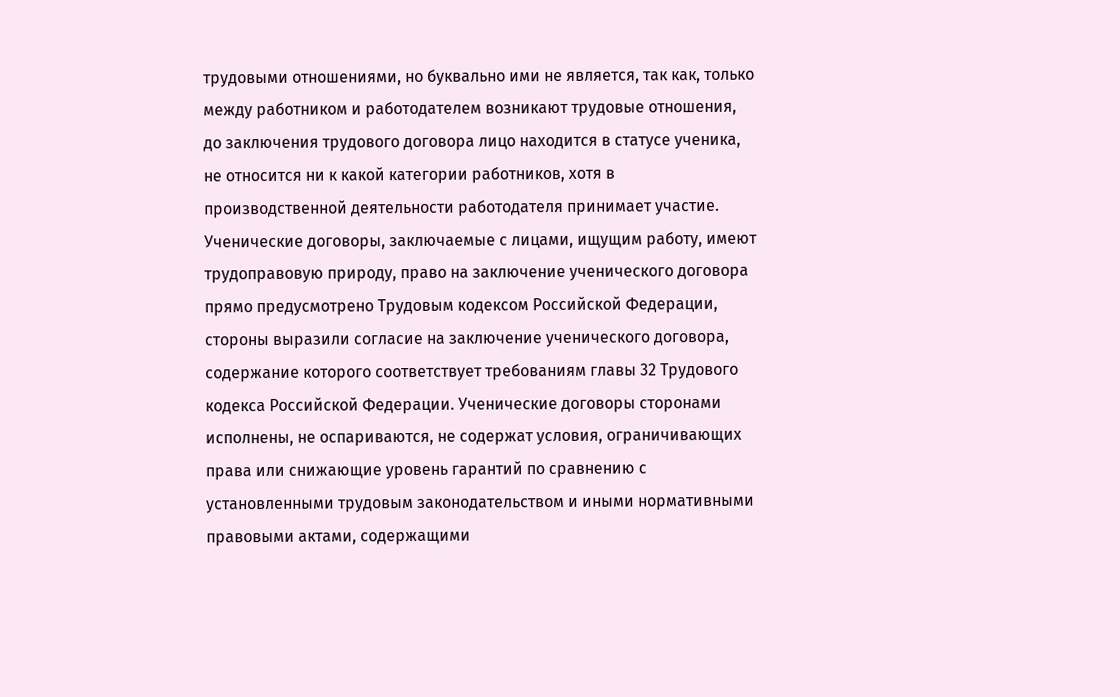трудовыми отношениями, но буквально ими не является, так как, только между работником и работодателем возникают трудовые отношения, до заключения трудового договора лицо находится в статусе ученика, не относится ни к какой категории работников, хотя в производственной деятельности работодателя принимает участие. Ученические договоры, заключаемые с лицами, ищущим работу, имеют трудоправовую природу, право на заключение ученического договора прямо предусмотрено Трудовым кодексом Российской Федерации, стороны выразили согласие на заключение ученического договора, содержание которого соответствует требованиям главы 32 Трудового кодекса Российской Федерации. Ученические договоры сторонами исполнены, не оспариваются, не содержат условия, ограничивающих права или снижающие уровень гарантий по сравнению с установленными трудовым законодательством и иными нормативными правовыми актами, содержащими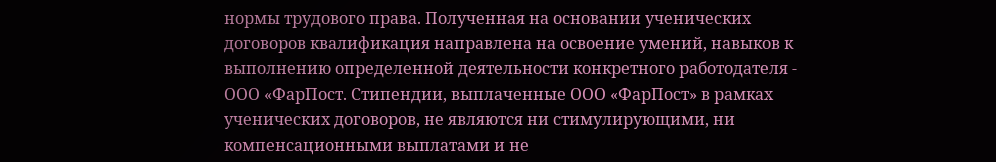нормы трудового права. Полученная на основании ученических договоров квалификация направлена на освоение умений, навыков к выполнению определенной деятельности конкретного работодателя - ООО «ФарПост. Стипендии, выплаченные ООО «ФарПост» в рамках ученических договоров, не являются ни стимулирующими, ни компенсационными выплатами и не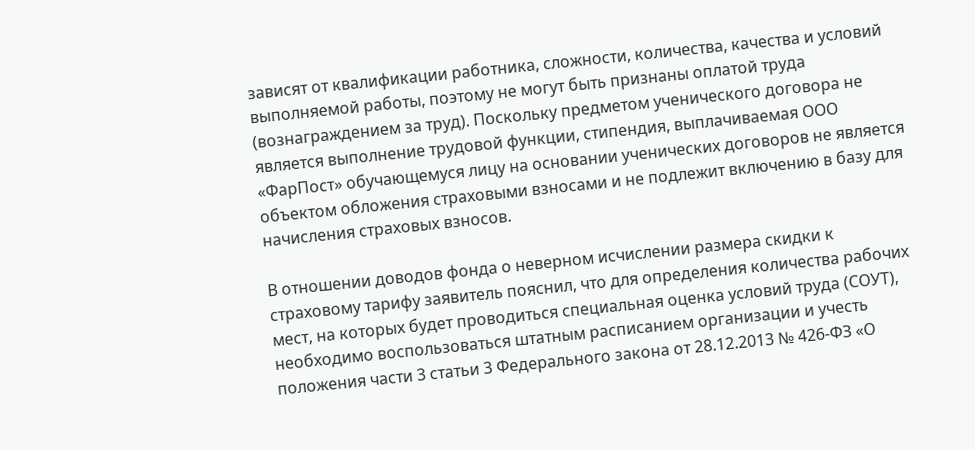зависят от квалификации работника, сложности, количества, качества и условий выполняемой работы, поэтому не могут быть признаны оплатой труда (вознаграждением за труд). Поскольку предметом ученического договора не является выполнение трудовой функции, стипендия, выплачиваемая ООО «ФарПост» обучающемуся лицу на основании ученических договоров не является объектом обложения страховыми взносами и не подлежит включению в базу для начисления страховых взносов.

В отношении доводов фонда о неверном исчислении размера скидки к страховому тарифу заявитель пояснил, что для определения количества рабочих мест, на которых будет проводиться специальная оценка условий труда (СОУТ), необходимо воспользоваться штатным расписанием организации и учесть положения части 3 статьи 3 Федерального закона от 28.12.2013 № 426-ФЗ «О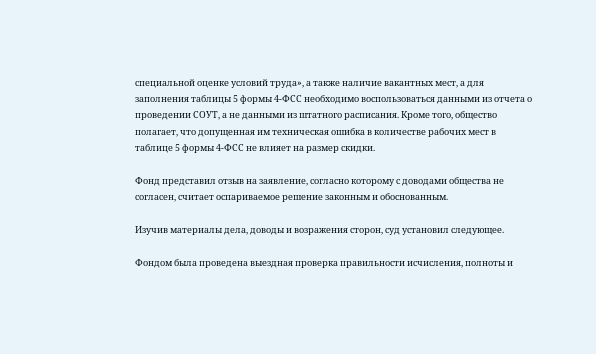специальной оценке условий труда», а также наличие вакантных мест, а для заполнения таблицы 5 формы 4-ФСС необходимо воспользоваться данными из отчета о проведении СОУТ, а не данными из штатного расписания. Кроме того, общество полагает, что допущенная им техническая ошибка в количестве рабочих мест в таблице 5 формы 4-ФСС не влияет на размер скидки.

Фонд представил отзыв на заявление, согласно которому с доводами общества не согласен, считает оспариваемое решение законным и обоснованным.

Изучив материалы дела, доводы и возражения сторон, суд установил следующее.

Фондом была проведена выездная проверка правильности исчисления, полноты и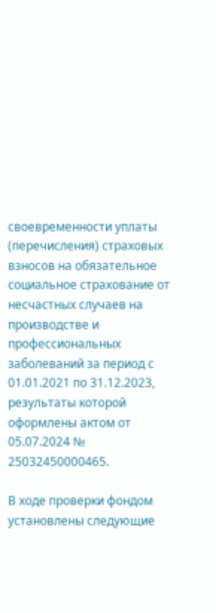своевременности уплаты (перечисления) страховых взносов на обязательное социальное страхование от несчастных случаев на производстве и профессиональных заболеваний за период с 01.01.2021 по 31.12.2023, результаты которой оформлены актом от 05.07.2024 № 25032450000465.

В ходе проверки фондом установлены следующие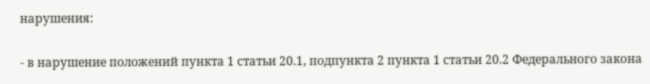нарушения:

- в нарушение положений пункта 1 статьи 20.1, подпункта 2 пункта 1 статьи 20.2 Федерального закона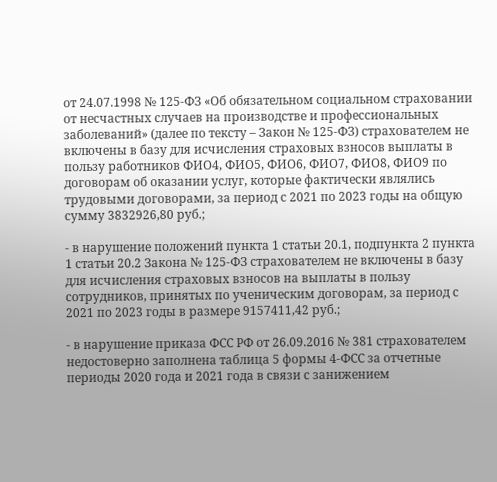от 24.07.1998 № 125-ФЗ «Об обязательном социальном страховании от несчастных случаев на производстве и профессиональных заболеваний» (далее по тексту – Закон № 125-ФЗ) страхователем не включены в базу для исчисления страховых взносов выплаты в пользу работников ФИО4, ФИО5, ФИО6, ФИО7, ФИО8, ФИО9 по договорам об оказании услуг, которые фактически являлись трудовыми договорами, за период с 2021 по 2023 годы на общую сумму 3832926,80 руб.;

- в нарушение положений пункта 1 статьи 20.1, подпункта 2 пункта 1 статьи 20.2 Закона № 125-ФЗ страхователем не включены в базу для исчисления страховых взносов на выплаты в пользу сотрудников, принятых по ученическим договорам, за период с 2021 по 2023 годы в размере 9157411,42 руб.;

- в нарушение приказа ФСС РФ от 26.09.2016 № 381 страхователем недостоверно заполнена таблица 5 формы 4-ФСС за отчетные периоды 2020 года и 2021 года в связи с занижением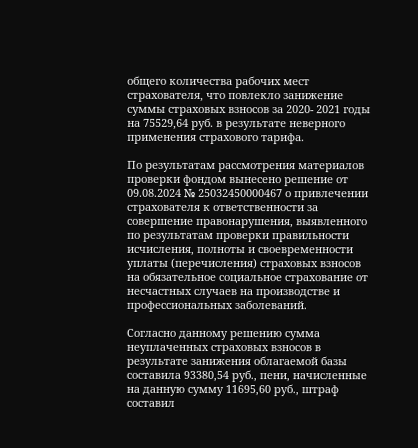общего количества рабочих мест страхователя, что повлекло занижение суммы страховых взносов за 2020- 2021 годы на 75529,64 руб. в результате неверного применения страхового тарифа.

По результатам рассмотрения материалов проверки фондом вынесено решение от 09.08.2024 № 25032450000467 о привлечении страхователя к ответственности за совершение правонарушения, выявленного по результатам проверки правильности исчисления, полноты и своевременности уплаты (перечисления) страховых взносов на обязательное социальное страхование от несчастных случаев на производстве и профессиональных заболеваний.

Согласно данному решению сумма неуплаченных страховых взносов в результате занижения облагаемой базы составила 93380,54 руб., пени, начисленные на данную сумму 11695,60 руб., штраф составил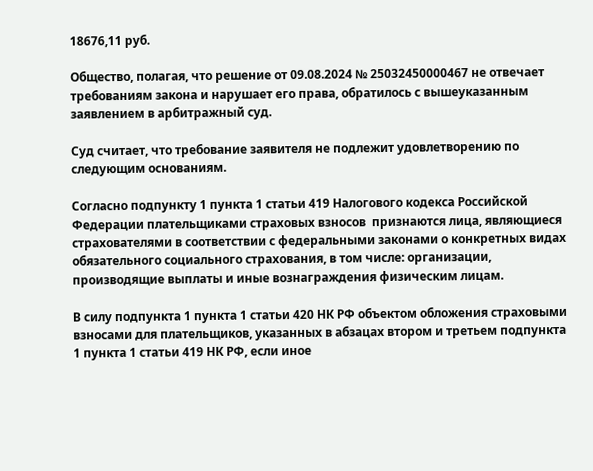18676,11 руб.

Общество, полагая, что решение от 09.08.2024 № 25032450000467 не отвечает требованиям закона и нарушает его права, обратилось с вышеуказанным заявлением в арбитражный суд.

Суд считает, что требование заявителя не подлежит удовлетворению по следующим основаниям.

Согласно подпункту 1 пункта 1 статьи 419 Налогового кодекса Российской Федерации плательщиками страховых взносов  признаются лица, являющиеся страхователями в соответствии с федеральными законами о конкретных видах обязательного социального страхования, в том числе: организации, производящие выплаты и иные вознаграждения физическим лицам.

В силу подпункта 1 пункта 1 статьи 420 НК РФ объектом обложения страховыми взносами для плательщиков, указанных в абзацах втором и третьем подпункта 1 пункта 1 статьи 419 НК РФ, если иное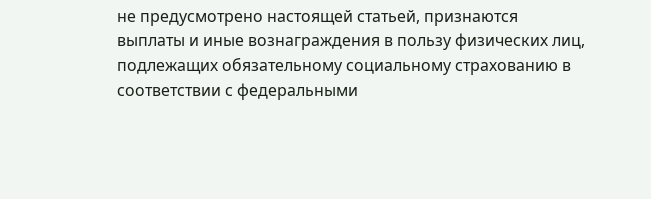не предусмотрено настоящей статьей, признаются выплаты и иные вознаграждения в пользу физических лиц, подлежащих обязательному социальному страхованию в соответствии с федеральными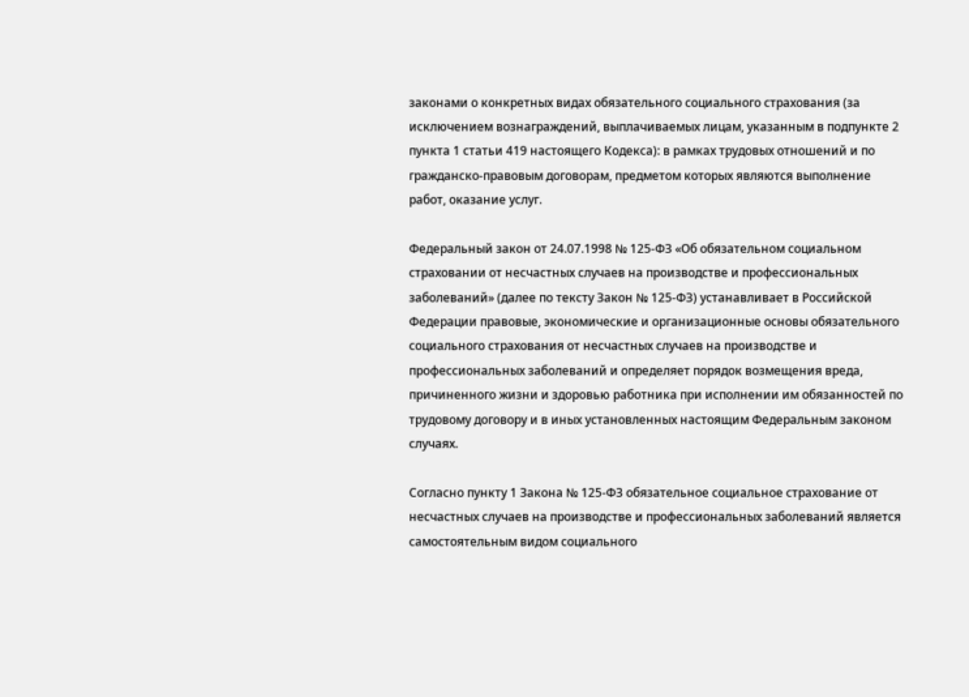законами о конкретных видах обязательного социального страхования (за исключением вознаграждений, выплачиваемых лицам, указанным в подпункте 2 пункта 1 статьи 419 настоящего Кодекса): в рамках трудовых отношений и по гражданско-правовым договорам, предметом которых являются выполнение работ, оказание услуг.

Федеральный закон от 24.07.1998 № 125-ФЗ «Об обязательном социальном страховании от несчастных случаев на производстве и профессиональных заболеваний» (далее по тексту Закон № 125-ФЗ) устанавливает в Российской Федерации правовые, экономические и организационные основы обязательного социального страхования от несчастных случаев на производстве и профессиональных заболеваний и определяет порядок возмещения вреда, причиненного жизни и здоровью работника при исполнении им обязанностей по трудовому договору и в иных установленных настоящим Федеральным законом случаях.

Согласно пункту 1 Закона № 125-ФЗ обязательное социальное страхование от несчастных случаев на производстве и профессиональных заболеваний является самостоятельным видом социального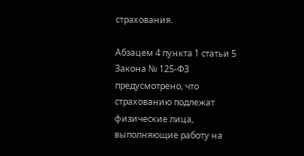страхования.

Абзацем 4 пункта 1 статьи 5 Закона № 125-ФЗ предусмотрено, что страхованию подлежат физические лица, выполняющие работу на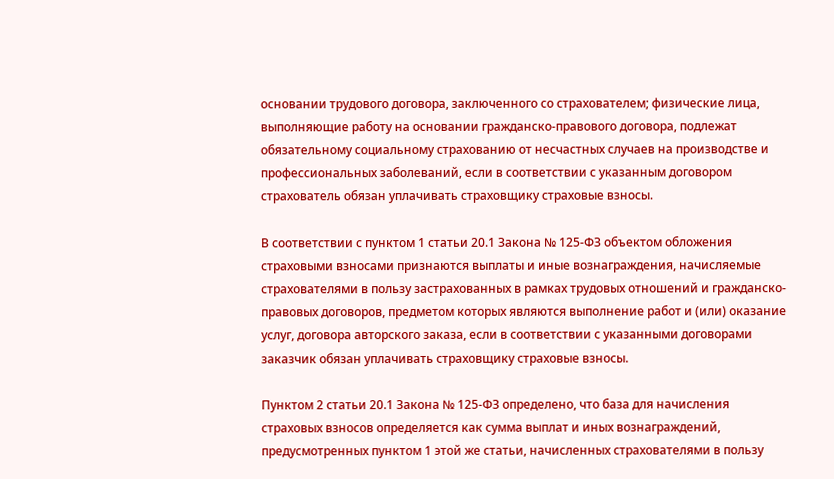основании трудового договора, заключенного со страхователем; физические лица, выполняющие работу на основании гражданско-правового договора, подлежат обязательному социальному страхованию от несчастных случаев на производстве и профессиональных заболеваний, если в соответствии с указанным договором страхователь обязан уплачивать страховщику страховые взносы.

В соответствии с пунктом 1 статьи 20.1 Закона № 125-ФЗ объектом обложения страховыми взносами признаются выплаты и иные вознаграждения, начисляемые страхователями в пользу застрахованных в рамках трудовых отношений и гражданско-правовых договоров, предметом которых являются выполнение работ и (или) оказание услуг, договора авторского заказа, если в соответствии с указанными договорами заказчик обязан уплачивать страховщику страховые взносы.

Пунктом 2 статьи 20.1 Закона № 125-ФЗ определено, что база для начисления страховых взносов определяется как сумма выплат и иных вознаграждений, предусмотренных пунктом 1 этой же статьи, начисленных страхователями в пользу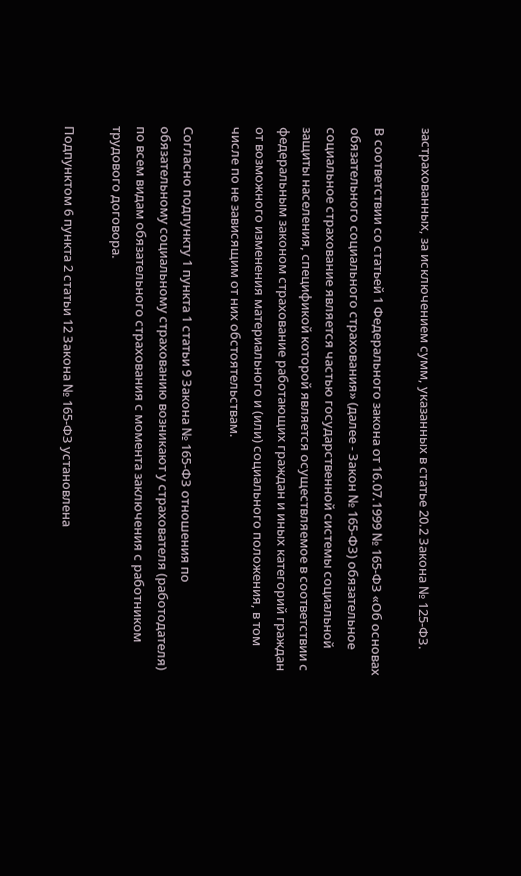застрахованных, за исключением сумм, указанных в статье 20.2 Закона № 125-ФЗ.

В соответствии со статьей 1 Федерального закона от 16.07.1999 № 165-ФЗ «Об основах обязательного социального страхования» (далее - Закон № 165-ФЗ) обязательное социальное страхование является частью государственной системы социальной защиты населения, спецификой которой является осуществляемое в соответствии с федеральным законом страхование работающих граждан и иных категорий граждан от возможного изменения материального и (или) социального положения, в том числе по не зависящим от них обстоятельствам.

Согласно подпункту 1 пункта 1 статьи 9 Закона № 165-ФЗ отношения по обязательному социальному страхованию возникают у страхователя (работодателя) по всем видам обязательного страхования с момента заключения с работником трудового договора.

Подпунктом 6 пункта 2 статьи 12 Закона № 165-ФЗ установлена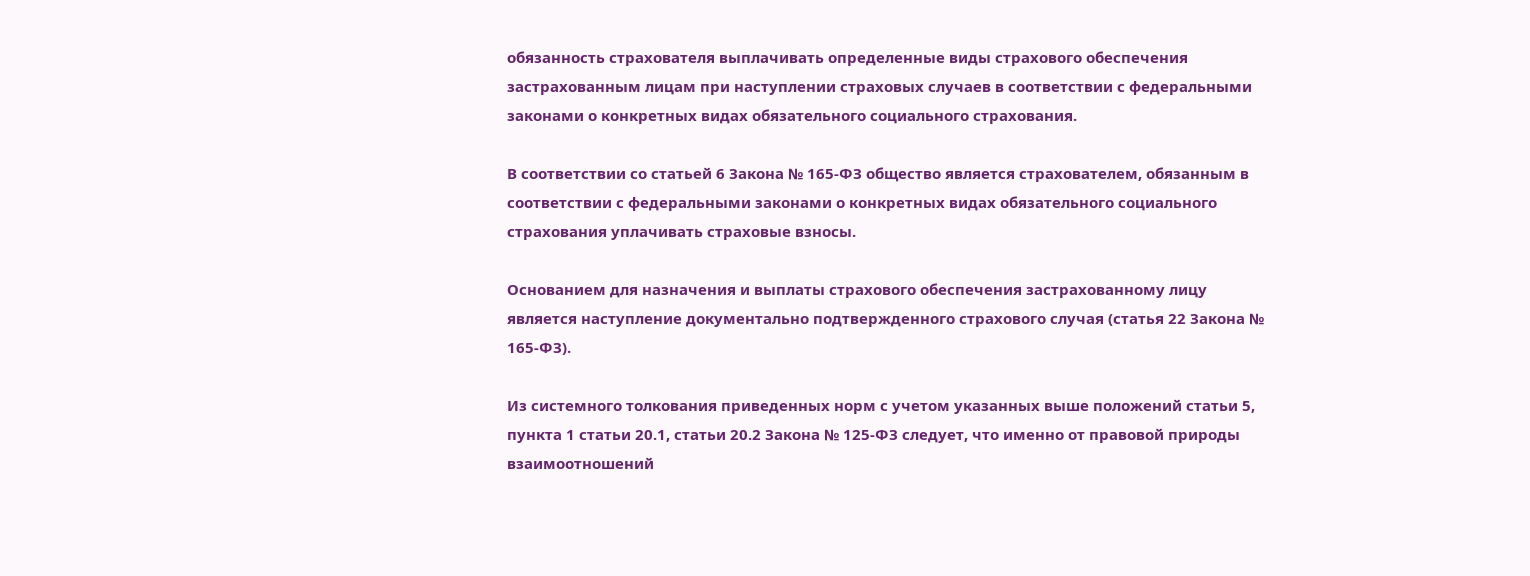обязанность страхователя выплачивать определенные виды страхового обеспечения застрахованным лицам при наступлении страховых случаев в соответствии с федеральными законами о конкретных видах обязательного социального страхования.

В соответствии со статьей 6 Закона № 165-ФЗ общество является страхователем, обязанным в соответствии с федеральными законами о конкретных видах обязательного социального страхования уплачивать страховые взносы.

Основанием для назначения и выплаты страхового обеспечения застрахованному лицу является наступление документально подтвержденного страхового случая (статья 22 Закона № 165-ФЗ).

Из системного толкования приведенных норм с учетом указанных выше положений статьи 5, пункта 1 статьи 20.1, статьи 20.2 Закона № 125-ФЗ следует, что именно от правовой природы взаимоотношений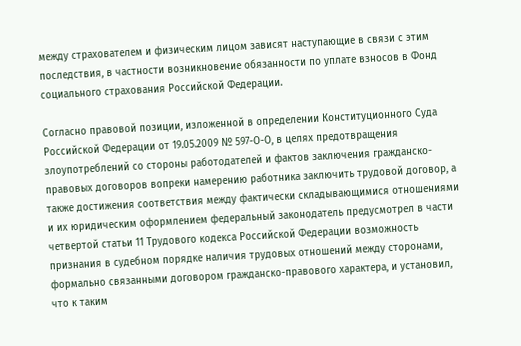между страхователем и физическим лицом зависят наступающие в связи с этим последствия, в частности возникновение обязанности по уплате взносов в Фонд социального страхования Российской Федерации.

Согласно правовой позиции, изложенной в определении Конституционного Суда Российской Федерации от 19.05.2009 № 597-О-О, в целях предотвращения злоупотреблений со стороны работодателей и фактов заключения гражданско-правовых договоров вопреки намерению работника заключить трудовой договор, а также достижения соответствия между фактически складывающимися отношениями и их юридическим оформлением федеральный законодатель предусмотрел в части четвертой статьи 11 Трудового кодекса Российской Федерации возможность признания в судебном порядке наличия трудовых отношений между сторонами, формально связанными договором гражданско-правового характера, и установил, что к таким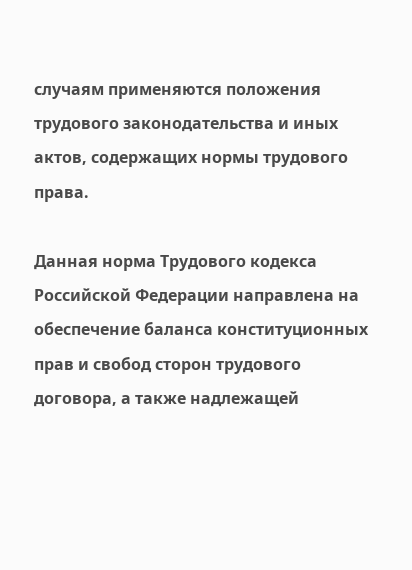случаям применяются положения трудового законодательства и иных актов, содержащих нормы трудового права.

Данная норма Трудового кодекса Российской Федерации направлена на обеспечение баланса конституционных прав и свобод сторон трудового договора, а также надлежащей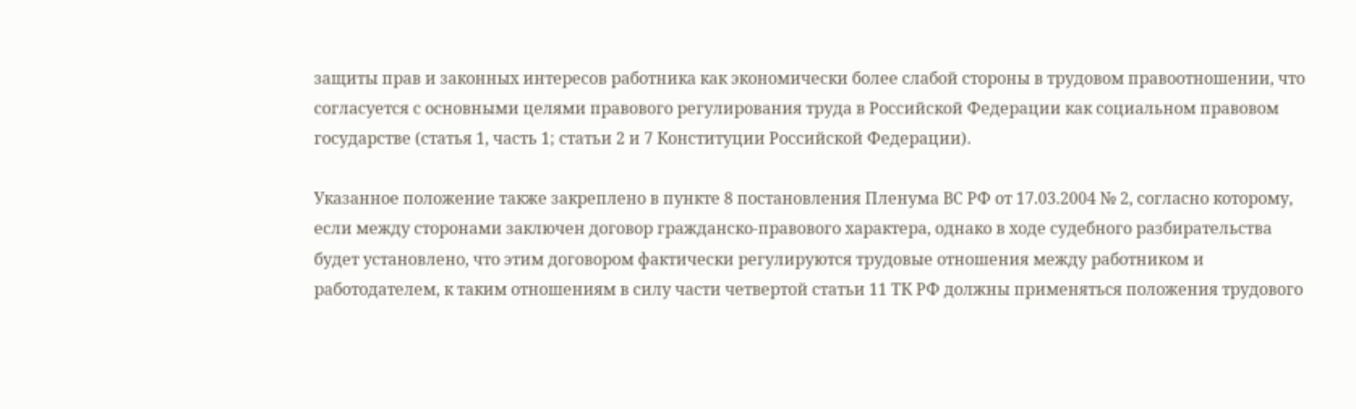защиты прав и законных интересов работника как экономически более слабой стороны в трудовом правоотношении, что согласуется с основными целями правового регулирования труда в Российской Федерации как социальном правовом государстве (статья 1, часть 1; статьи 2 и 7 Конституции Российской Федерации).

Указанное положение также закреплено в пункте 8 постановления Пленума ВС РФ от 17.03.2004 № 2, согласно которому, если между сторонами заключен договор гражданско-правового характера, однако в ходе судебного разбирательства будет установлено, что этим договором фактически регулируются трудовые отношения между работником и работодателем, к таким отношениям в силу части четвертой статьи 11 ТК РФ должны применяться положения трудового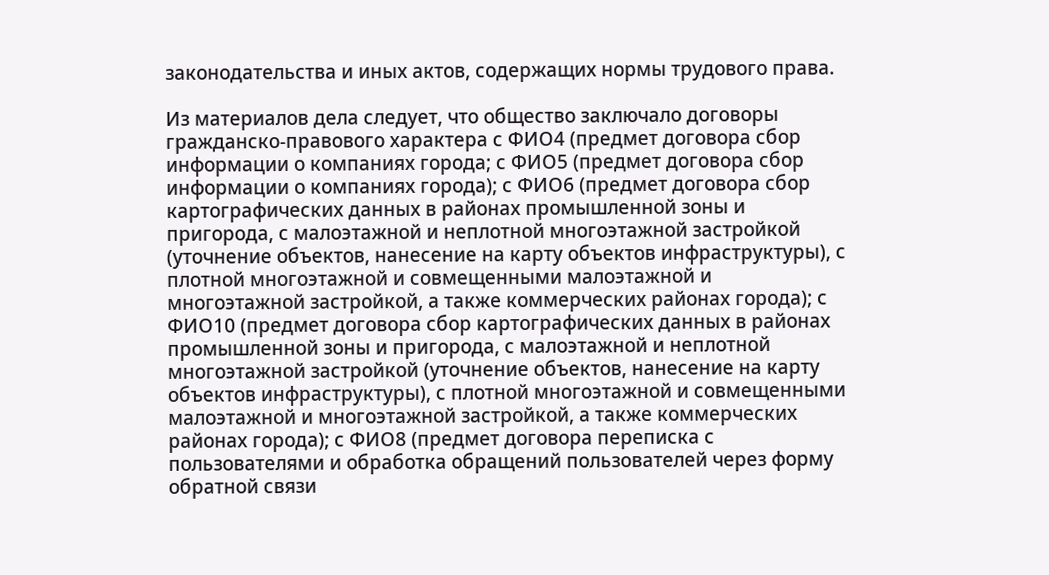законодательства и иных актов, содержащих нормы трудового права.

Из материалов дела следует, что общество заключало договоры гражданско-правового характера с ФИО4 (предмет договора сбор информации о компаниях города; с ФИО5 (предмет договора сбор информации о компаниях города); с ФИО6 (предмет договора сбор картографических данных в районах промышленной зоны и пригорода, с малоэтажной и неплотной многоэтажной застройкой (уточнение объектов, нанесение на карту объектов инфраструктуры), с плотной многоэтажной и совмещенными малоэтажной и многоэтажной застройкой, а также коммерческих районах города); с ФИО10 (предмет договора сбор картографических данных в районах промышленной зоны и пригорода, с малоэтажной и неплотной многоэтажной застройкой (уточнение объектов, нанесение на карту объектов инфраструктуры), с плотной многоэтажной и совмещенными малоэтажной и многоэтажной застройкой, а также коммерческих районах города); с ФИО8 (предмет договора переписка с пользователями и обработка обращений пользователей через форму обратной связи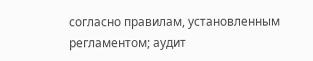согласно правилам, установленным регламентом; аудит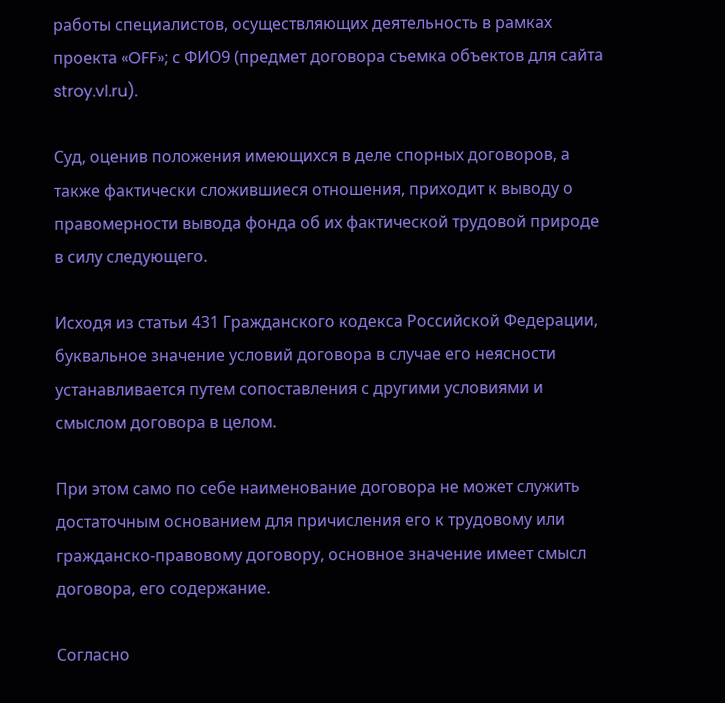работы специалистов, осуществляющих деятельность в рамках проекта «OFF»; с ФИО9 (предмет договора съемка объектов для сайта stroy.vl.ru).

Суд, оценив положения имеющихся в деле спорных договоров, а также фактически сложившиеся отношения, приходит к выводу о правомерности вывода фонда об их фактической трудовой природе в силу следующего.

Исходя из статьи 431 Гражданского кодекса Российской Федерации, буквальное значение условий договора в случае его неясности устанавливается путем сопоставления с другими условиями и смыслом договора в целом.

При этом само по себе наименование договора не может служить достаточным основанием для причисления его к трудовому или гражданско-правовому договору, основное значение имеет смысл договора, его содержание.

Согласно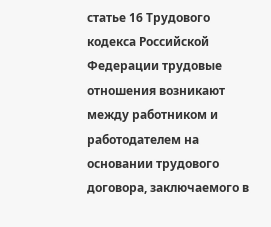статье 16 Трудового кодекса Российской Федерации трудовые отношения возникают между работником и работодателем на основании трудового договора, заключаемого в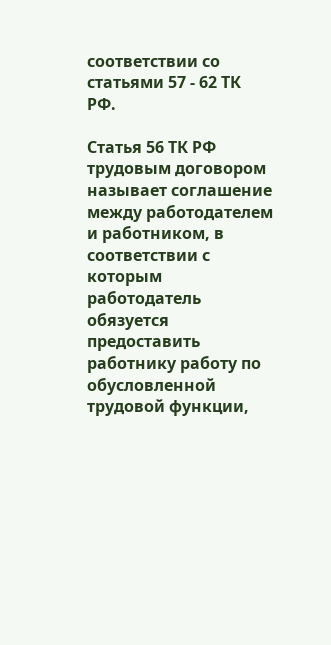соответствии со статьями 57 - 62 ТК РФ.

Статья 56 ТК РФ трудовым договором называет соглашение между работодателем и работником, в соответствии с которым работодатель обязуется предоставить работнику работу по обусловленной трудовой функции,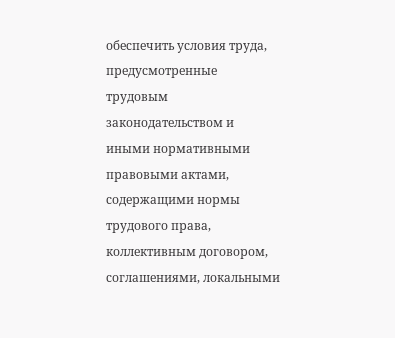обеспечить условия труда, предусмотренные трудовым законодательством и иными нормативными правовыми актами, содержащими нормы трудового права, коллективным договором, соглашениями, локальными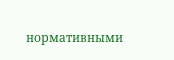нормативными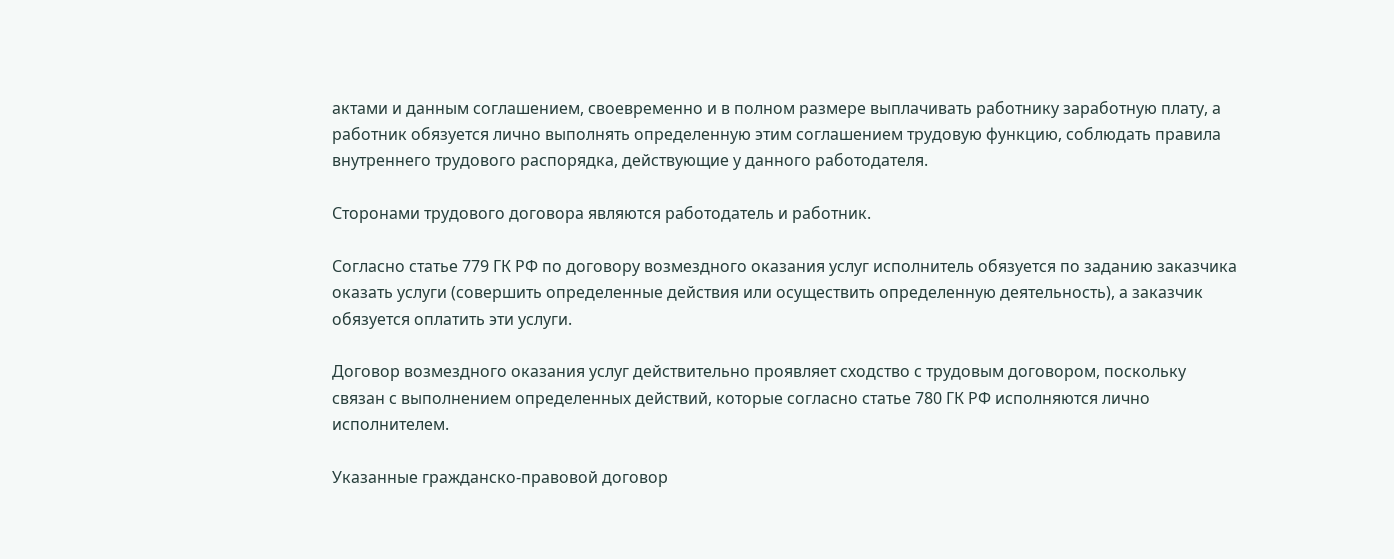актами и данным соглашением, своевременно и в полном размере выплачивать работнику заработную плату, а работник обязуется лично выполнять определенную этим соглашением трудовую функцию, соблюдать правила внутреннего трудового распорядка, действующие у данного работодателя.

Сторонами трудового договора являются работодатель и работник.

Согласно статье 779 ГК РФ по договору возмездного оказания услуг исполнитель обязуется по заданию заказчика оказать услуги (совершить определенные действия или осуществить определенную деятельность), а заказчик обязуется оплатить эти услуги.

Договор возмездного оказания услуг действительно проявляет сходство с трудовым договором, поскольку связан с выполнением определенных действий, которые согласно статье 780 ГК РФ исполняются лично исполнителем.

Указанные гражданско-правовой договор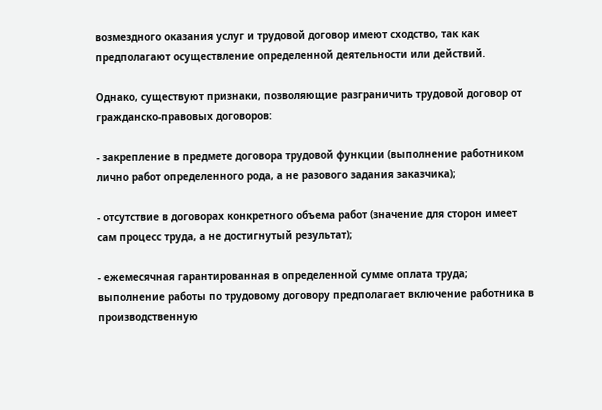возмездного оказания услуг и трудовой договор имеют сходство, так как предполагают осуществление определенной деятельности или действий.

Однако, существуют признаки, позволяющие разграничить трудовой договор от гражданско-правовых договоров:

- закрепление в предмете договора трудовой функции (выполнение работником лично работ определенного рода, а не разового задания заказчика);

- отсутствие в договорах конкретного объема работ (значение для сторон имеет сам процесс труда, а не достигнутый результат);

- ежемесячная гарантированная в определенной сумме оплата труда; выполнение работы по трудовому договору предполагает включение работника в производственную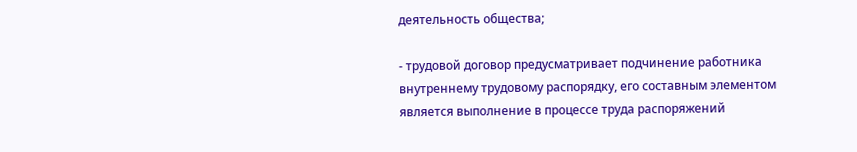деятельность общества;

- трудовой договор предусматривает подчинение работника внутреннему трудовому распорядку, его составным элементом является выполнение в процессе труда распоряжений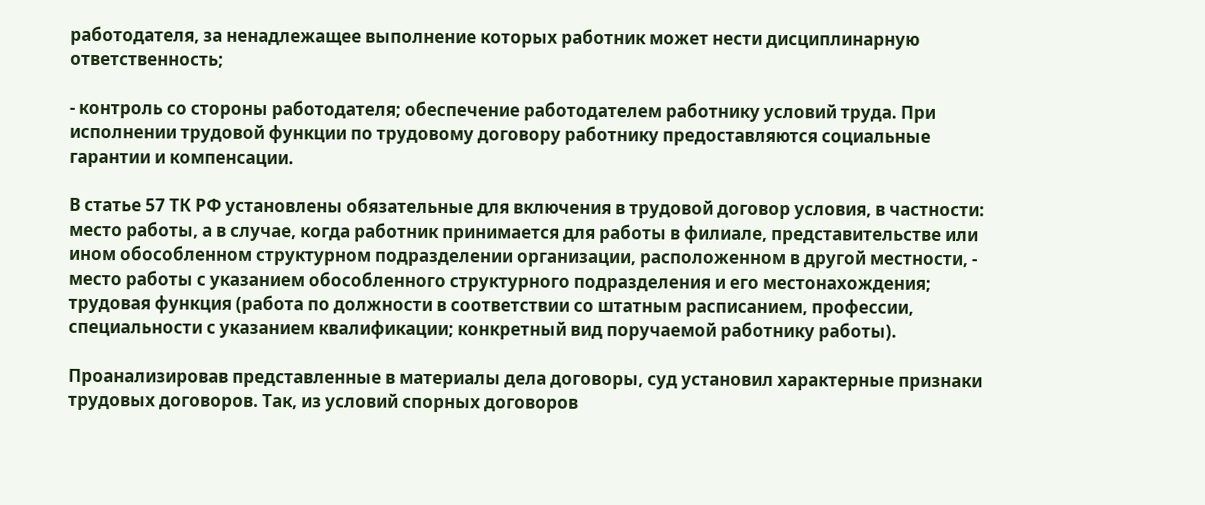работодателя, за ненадлежащее выполнение которых работник может нести дисциплинарную ответственность;

- контроль со стороны работодателя; обеспечение работодателем работнику условий труда. При исполнении трудовой функции по трудовому договору работнику предоставляются социальные гарантии и компенсации.

В статье 57 ТК РФ установлены обязательные для включения в трудовой договор условия, в частности: место работы, а в случае, когда работник принимается для работы в филиале, представительстве или ином обособленном структурном подразделении организации, расположенном в другой местности, - место работы с указанием обособленного структурного подразделения и его местонахождения; трудовая функция (работа по должности в соответствии со штатным расписанием, профессии, специальности с указанием квалификации; конкретный вид поручаемой работнику работы).

Проанализировав представленные в материалы дела договоры, суд установил характерные признаки трудовых договоров. Так, из условий спорных договоров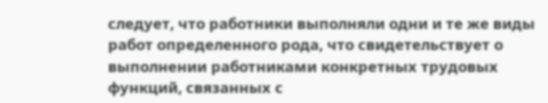следует, что работники выполняли одни и те же виды работ определенного рода, что свидетельствует о выполнении работниками конкретных трудовых функций, связанных с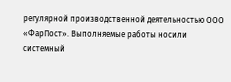регулярной производственной деятельностью ООО «ФарПост». Выполняемые работы носили системный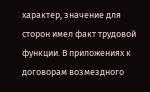характер, значение для сторон имел факт трудовой функции. В приложениях к договорам возмездного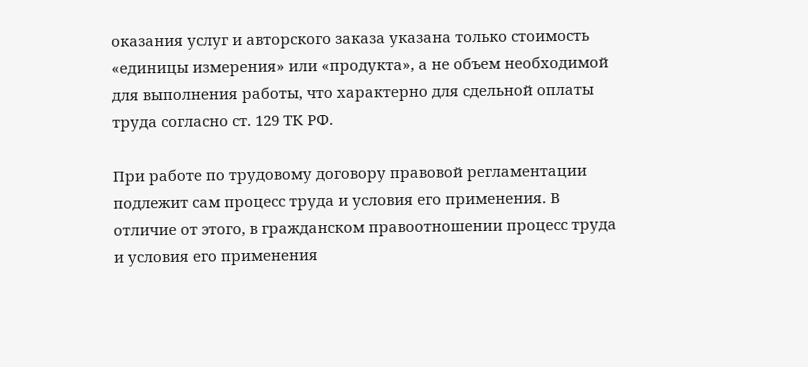оказания услуг и авторского заказа указана только стоимость «единицы измерения» или «продукта», а не объем необходимой для выполнения работы, что характерно для сдельной оплаты труда согласно ст. 129 ТК РФ.

При работе по трудовому договору правовой регламентации подлежит сам процесс труда и условия его применения. В отличие от этого, в гражданском правоотношении процесс труда и условия его применения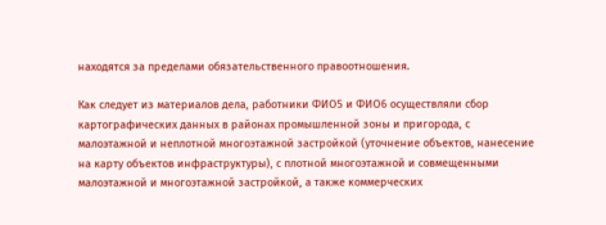находятся за пределами обязательственного правоотношения.

Как следует из материалов дела, работники ФИО5 и ФИО6 осуществляли сбор картографических данных в районах промышленной зоны и пригорода, с малоэтажной и неплотной многоэтажной застройкой (уточнение объектов, нанесение на карту объектов инфраструктуры), с плотной многоэтажной и совмещенными малоэтажной и многоэтажной застройкой, а также коммерческих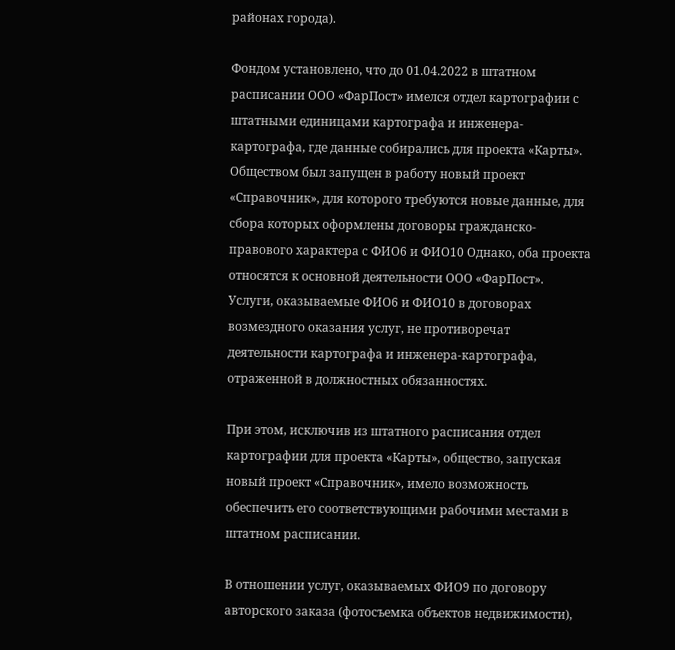районах города).

Фондом установлено, что до 01.04.2022 в штатном расписании ООО «ФарПост» имелся отдел картографии с штатными единицами картографа и инженера-картографа, где данные собирались для проекта «Карты». Обществом был запущен в работу новый проект «Справочник», для которого требуются новые данные, для сбора которых оформлены договоры гражданско-правового характера с ФИО6 и ФИО10 Однако, оба проекта относятся к основной деятельности ООО «ФарПост». Услуги, оказываемые ФИО6 и ФИО10 в договорах возмездного оказания услуг, не противоречат деятельности картографа и инженера-картографа, отраженной в должностных обязанностях.

При этом, исключив из штатного расписания отдел картографии для проекта «Карты», общество, запуская новый проект «Справочник», имело возможность обеспечить его соответствующими рабочими местами в штатном расписании.

В отношении услуг, оказываемых ФИО9 по договору авторского заказа (фотосъемка объектов недвижимости),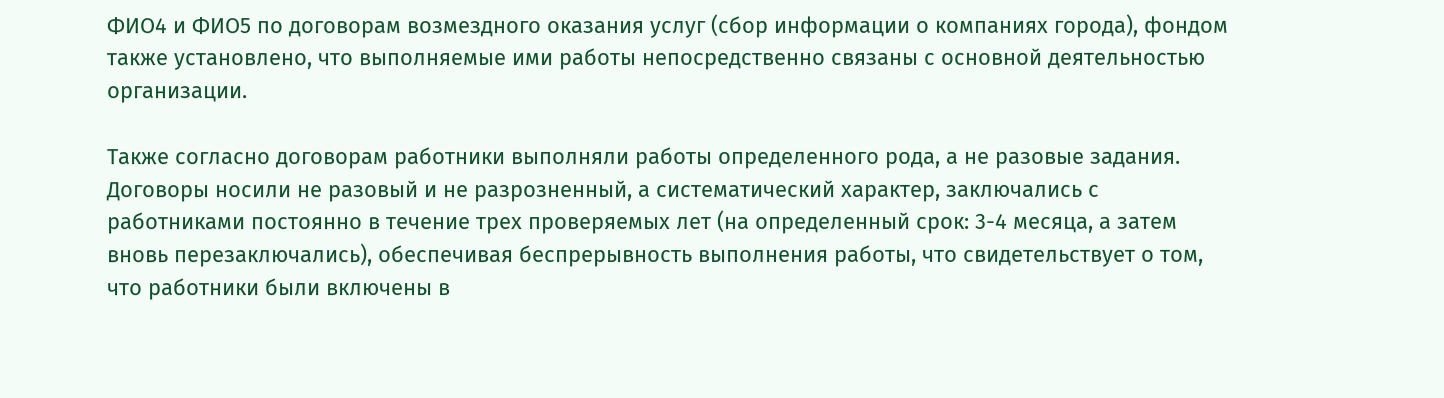ФИО4 и ФИО5 по договорам возмездного оказания услуг (сбор информации о компаниях города), фондом также установлено, что выполняемые ими работы непосредственно связаны с основной деятельностью организации.

Также согласно договорам работники выполняли работы определенного рода, а не разовые задания. Договоры носили не разовый и не разрозненный, а систематический характер, заключались с работниками постоянно в течение трех проверяемых лет (на определенный срок: 3-4 месяца, а затем вновь перезаключались), обеспечивая беспрерывность выполнения работы, что свидетельствует о том, что работники были включены в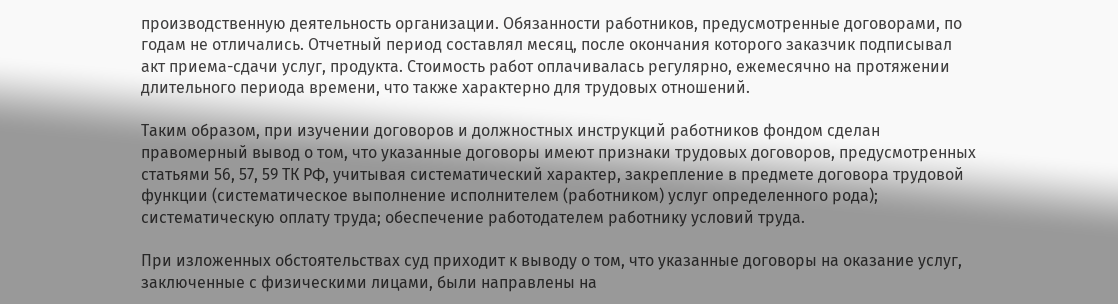производственную деятельность организации. Обязанности работников, предусмотренные договорами, по годам не отличались. Отчетный период составлял месяц, после окончания которого заказчик подписывал акт приема-сдачи услуг, продукта. Стоимость работ оплачивалась регулярно, ежемесячно на протяжении длительного периода времени, что также характерно для трудовых отношений.

Таким образом, при изучении договоров и должностных инструкций работников фондом сделан правомерный вывод о том, что указанные договоры имеют признаки трудовых договоров, предусмотренных статьями 56, 57, 59 ТК РФ, учитывая систематический характер, закрепление в предмете договора трудовой функции (систематическое выполнение исполнителем (работником) услуг определенного рода); систематическую оплату труда; обеспечение работодателем работнику условий труда.

При изложенных обстоятельствах суд приходит к выводу о том, что указанные договоры на оказание услуг, заключенные с физическими лицами, были направлены на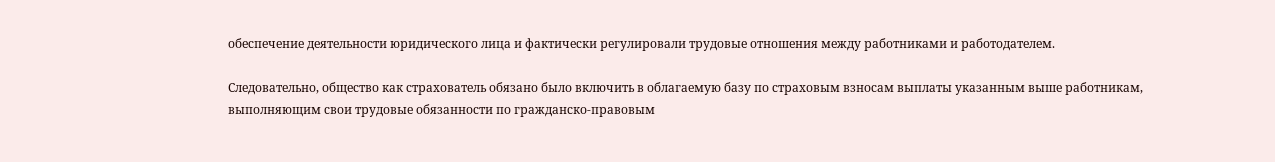обеспечение деятельности юридического лица и фактически регулировали трудовые отношения между работниками и работодателем.

Следовательно, общество как страхователь обязано было включить в облагаемую базу по страховым взносам выплаты указанным выше работникам, выполняющим свои трудовые обязанности по гражданско-правовым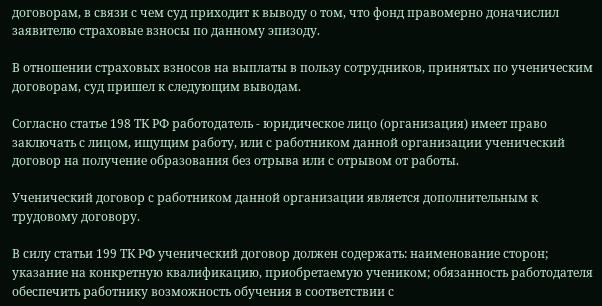договорам, в связи с чем суд приходит к выводу о том, что фонд правомерно доначислил заявителю страховые взносы по данному эпизоду.

В отношении страховых взносов на выплаты в пользу сотрудников, принятых по ученическим договорам, суд пришел к следующим выводам.

Согласно статье 198 ТК РФ работодатель - юридическое лицо (организация) имеет право заключать с лицом, ищущим работу, или с работником данной организации ученический договор на получение образования без отрыва или с отрывом от работы.

Ученический договор с работником данной организации является дополнительным к трудовому договору.

В силу статьи 199 ТК РФ ученический договор должен содержать: наименование сторон; указание на конкретную квалификацию, приобретаемую учеником; обязанность работодателя обеспечить работнику возможность обучения в соответствии с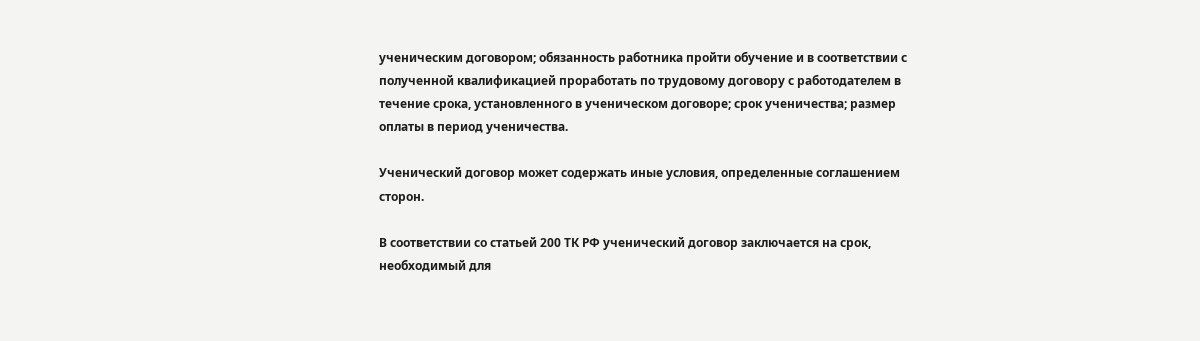ученическим договором; обязанность работника пройти обучение и в соответствии с полученной квалификацией проработать по трудовому договору с работодателем в течение срока, установленного в ученическом договоре; срок ученичества; размер оплаты в период ученичества.

Ученический договор может содержать иные условия, определенные соглашением сторон.

В соответствии со статьей 200 ТК РФ ученический договор заключается на срок, необходимый для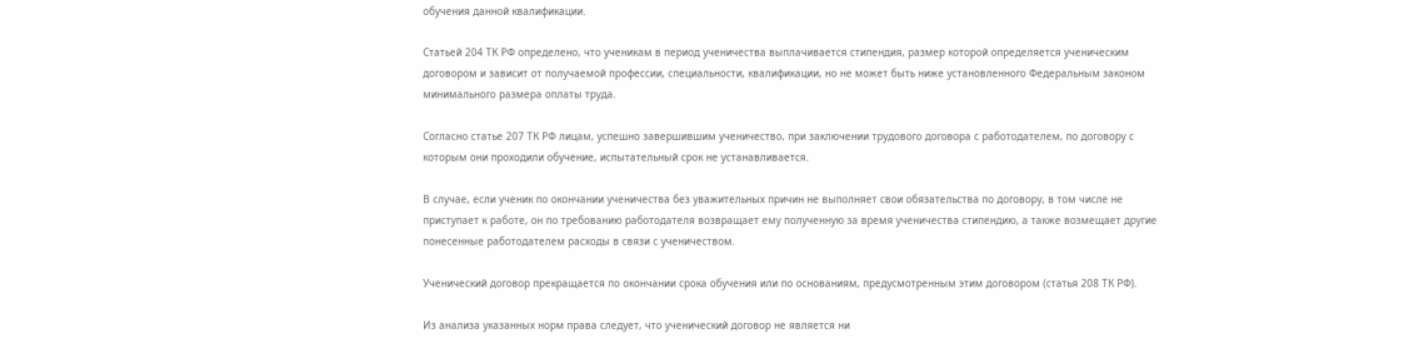обучения данной квалификации.

Статьей 204 ТК РФ определено, что ученикам в период ученичества выплачивается стипендия, размер которой определяется ученическим договором и зависит от получаемой профессии, специальности, квалификации, но не может быть ниже установленного Федеральным законом минимального размера оплаты труда.

Согласно статье 207 ТК РФ лицам, успешно завершившим ученичество, при заключении трудового договора с работодателем, по договору с которым они проходили обучение, испытательный срок не устанавливается.

В случае, если ученик по окончании ученичества без уважительных причин не выполняет свои обязательства по договору, в том числе не приступает к работе, он по требованию работодателя возвращает ему полученную за время ученичества стипендию, а также возмещает другие понесенные работодателем расходы в связи с ученичеством.

Ученический договор прекращается по окончании срока обучения или по основаниям, предусмотренным этим договором (статья 208 ТК РФ).

Из анализа указанных норм права следует, что ученический договор не является ни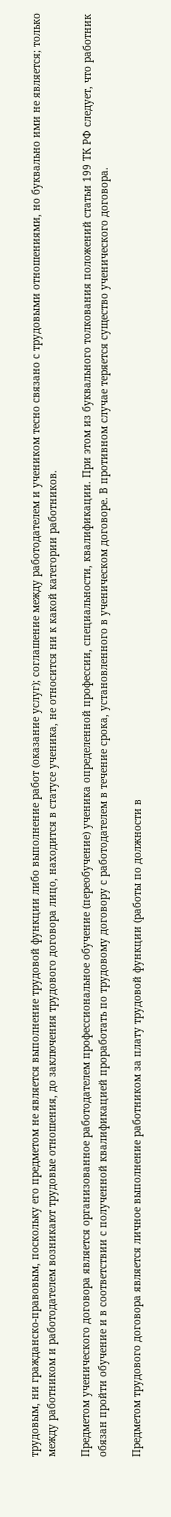трудовым, ни гражданско-правовым, поскольку его предметом не является выполнение трудовой функции либо выполнение работ (оказание услуг); соглашение между работодателем и учеником тесно связано с трудовыми отношениями, но буквально ими не является; только между работником и работодателем возникают трудовые отношения, до заключения трудового договора лицо, находится в статусе ученика, не относится ни к какой категории работников.

Предметом ученического договора является организованное работодателем профессиональное обучение (переобучение) ученика определенной профессии, специальности, квалификации. При этом из буквального толкования положений статьи 199 ТК РФ следует, что работник обязан пройти обучение и в соответствии с полученной квалификацией проработать по трудовому договору с работодателем в течение срока, установленного в ученическом договоре. В противном случае теряется существо ученического договора.

Предметом трудового договора является личное выполнение работником за плату трудовой функции (работы по должности в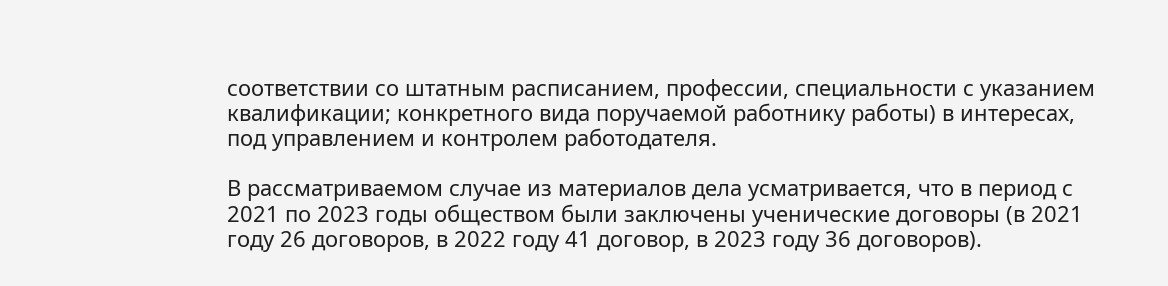соответствии со штатным расписанием, профессии, специальности с указанием квалификации; конкретного вида поручаемой работнику работы) в интересах, под управлением и контролем работодателя.

В рассматриваемом случае из материалов дела усматривается, что в период с 2021 по 2023 годы обществом были заключены ученические договоры (в 2021 году 26 договоров, в 2022 году 41 договор, в 2023 году 36 договоров).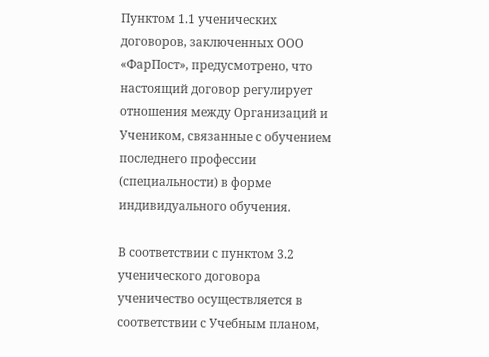Пунктом 1.1 ученических договоров, заключенных ООО «ФарПост», предусмотрено, что настоящий договор регулирует отношения между Организаций и Учеником, связанные с обучением последнего профессии (специальности) в форме индивидуального обучения.

В соответствии с пунктом 3.2 ученического договора ученичество осуществляется в соответствии с Учебным планом,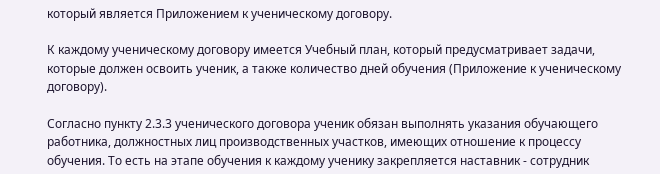который является Приложением к ученическому договору.

К каждому ученическому договору имеется Учебный план, который предусматривает задачи, которые должен освоить ученик, а также количество дней обучения (Приложение к ученическому договору).

Согласно пункту 2.3.3 ученического договора ученик обязан выполнять указания обучающего работника, должностных лиц производственных участков, имеющих отношение к процессу обучения. То есть на этапе обучения к каждому ученику закрепляется наставник - сотрудник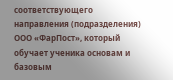соответствующего направления (подразделения) ООО «ФарПост», который обучает ученика основам и базовым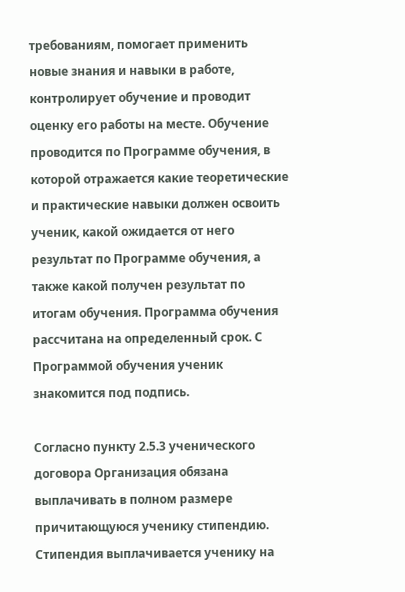требованиям, помогает применить новые знания и навыки в работе, контролирует обучение и проводит оценку его работы на месте. Обучение проводится по Программе обучения, в которой отражается какие теоретические и практические навыки должен освоить ученик, какой ожидается от него результат по Программе обучения, а также какой получен результат по итогам обучения. Программа обучения рассчитана на определенный срок. С Программой обучения ученик знакомится под подпись.

Согласно пункту 2.5.3 ученического договора Организация обязана выплачивать в полном размере причитающуюся ученику стипендию. Стипендия выплачивается ученику на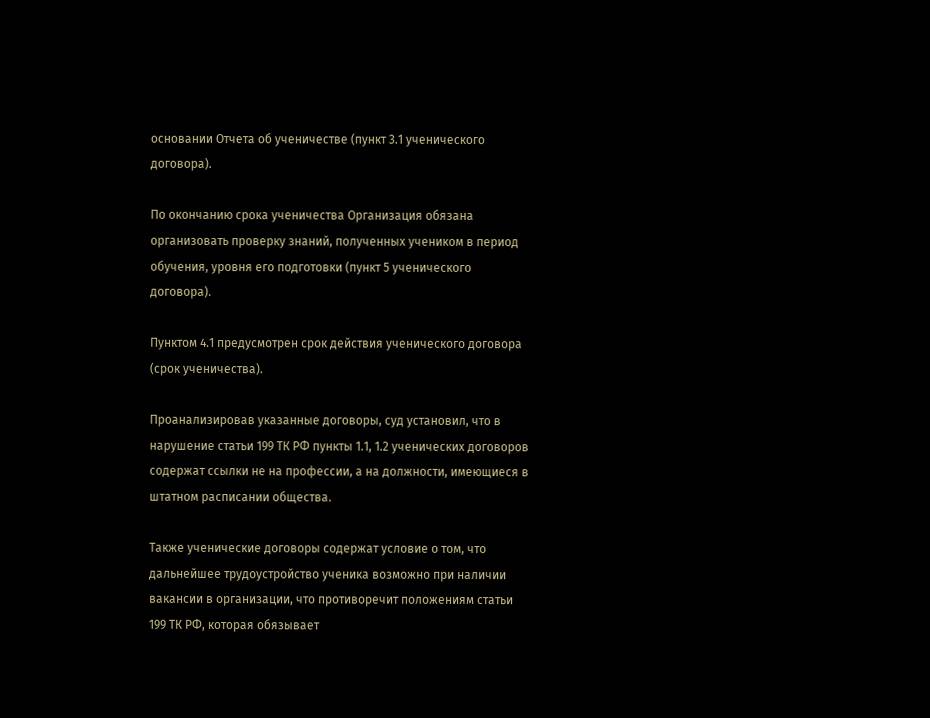основании Отчета об ученичестве (пункт 3.1 ученического договора).

По окончанию срока ученичества Организация обязана организовать проверку знаний, полученных учеником в период обучения, уровня его подготовки (пункт 5 ученического договора).

Пунктом 4.1 предусмотрен срок действия ученического договора (срок ученичества).

Проанализировав указанные договоры, суд установил, что в нарушение статьи 199 ТК РФ пункты 1.1, 1.2 ученических договоров содержат ссылки не на профессии, а на должности, имеющиеся в штатном расписании общества.

Также ученические договоры содержат условие о том, что дальнейшее трудоустройство ученика возможно при наличии вакансии в организации, что противоречит положениям статьи 199 ТК РФ, которая обязывает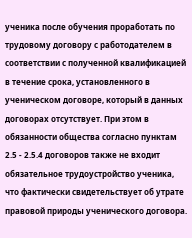ученика после обучения проработать по трудовому договору с работодателем в соответствии с полученной квалификацией в течение срока, установленного в ученическом договоре, который в данных договорах отсутствует. При этом в обязанности общества согласно пунктам 2.5 - 2.5.4 договоров также не входит обязательное трудоустройство ученика, что фактически свидетельствует об утрате правовой природы ученического договора.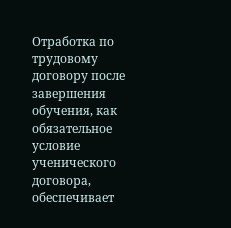Отработка по трудовому договору после завершения обучения, как обязательное условие ученического договора, обеспечивает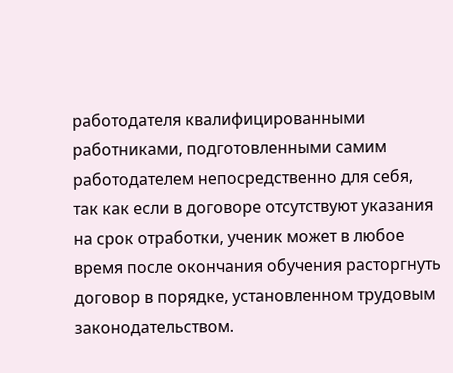работодателя квалифицированными работниками, подготовленными самим работодателем непосредственно для себя, так как если в договоре отсутствуют указания на срок отработки, ученик может в любое время после окончания обучения расторгнуть договор в порядке, установленном трудовым законодательством.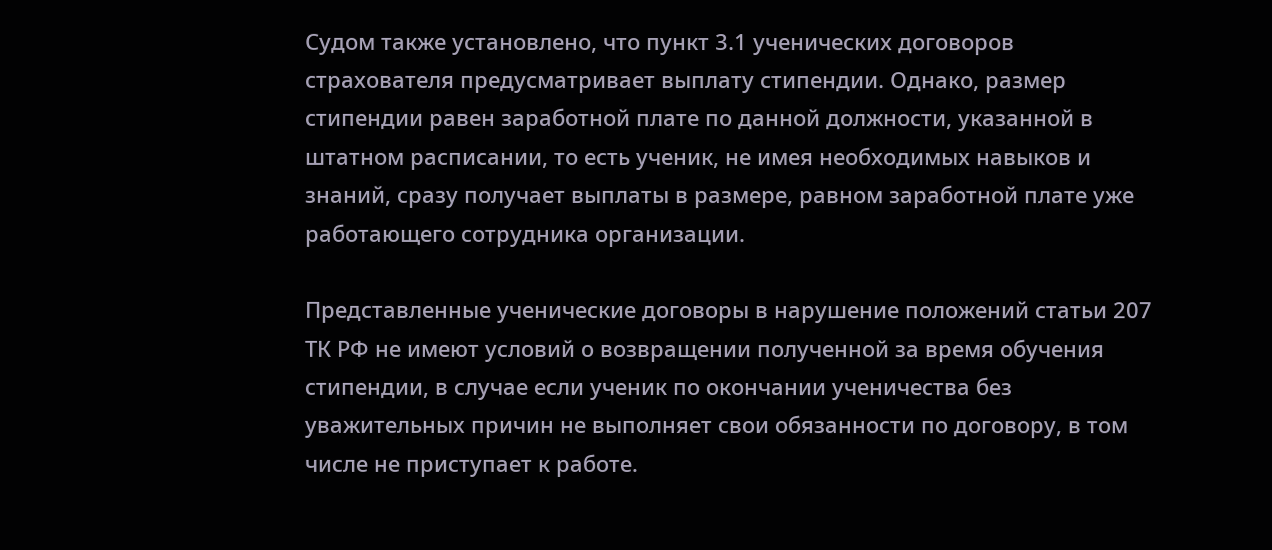Судом также установлено, что пункт 3.1 ученических договоров страхователя предусматривает выплату стипендии. Однако, размер стипендии равен заработной плате по данной должности, указанной в штатном расписании, то есть ученик, не имея необходимых навыков и знаний, сразу получает выплаты в размере, равном заработной плате уже работающего сотрудника организации.

Представленные ученические договоры в нарушение положений статьи 207 ТК РФ не имеют условий о возвращении полученной за время обучения стипендии, в случае если ученик по окончании ученичества без уважительных причин не выполняет свои обязанности по договору, в том числе не приступает к работе.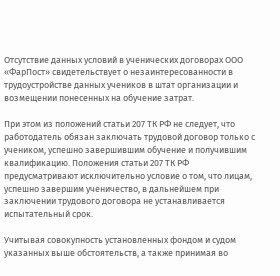Отсутствие данных условий в ученических договорах ООО «ФарПост» свидетельствует о незаинтересованности в трудоустройстве данных учеников в штат организации и возмещении понесенных на обучение затрат.

При этом из положений статьи 207 ТК РФ не следует, что работодатель обязан заключать трудовой договор только с учеником, успешно завершившим обучение и получившим квалификацию. Положения статьи 207 ТК РФ предусматривают исключительно условие о том, что лицам, успешно завершим ученичество, в дальнейшем при заключении трудового договора не устанавливается испытательный срок.

Учитывая совокупность установленных фондом и судом указанных выше обстоятельств, а также принимая во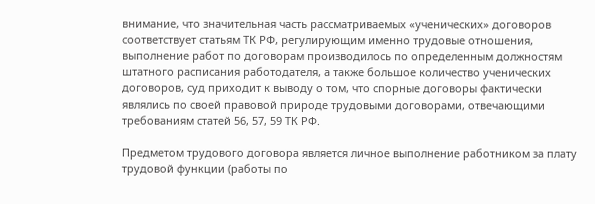внимание, что значительная часть рассматриваемых «ученических» договоров соответствует статьям ТК РФ, регулирующим именно трудовые отношения, выполнение работ по договорам производилось по определенным должностям штатного расписания работодателя, а также большое количество ученических договоров, суд приходит к выводу о том, что спорные договоры фактически являлись по своей правовой природе трудовыми договорами, отвечающими требованиям статей 56, 57, 59 ТК РФ.

Предметом трудового договора является личное выполнение работником за плату трудовой функции (работы по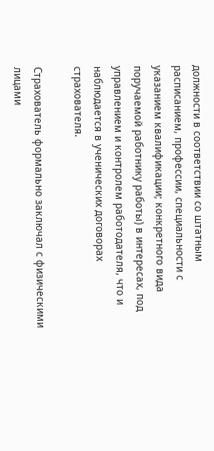должности в соответствии со штатным расписанием, профессии, специальности с указанием квалификации; конкретного вида поручаемой работнику работы) в интересах, под управлением и контролем работодателя, что и наблюдается в ученических договорах страхователя.

Страхователь формально заключал с физическими лицами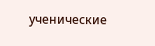ученические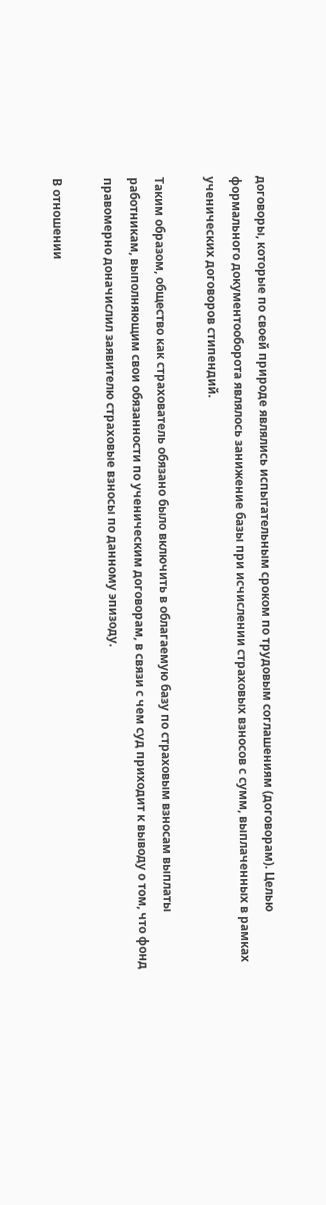договоры, которые по своей природе являлись испытательным сроком по трудовым соглашениям (договорам). Целью формального документооборота являлось занижение базы при исчислении страховых взносов с сумм, выплаченных в рамках ученических договоров стипендий.

Таким образом, общество как страхователь обязано было включить в облагаемую базу по страховым взносам выплаты работникам, выполняющим свои обязанности по ученическим договорам, в связи с чем суд приходит к выводу о том, что фонд правомерно доначислил заявителю страховые взносы по данному эпизоду.

В отношении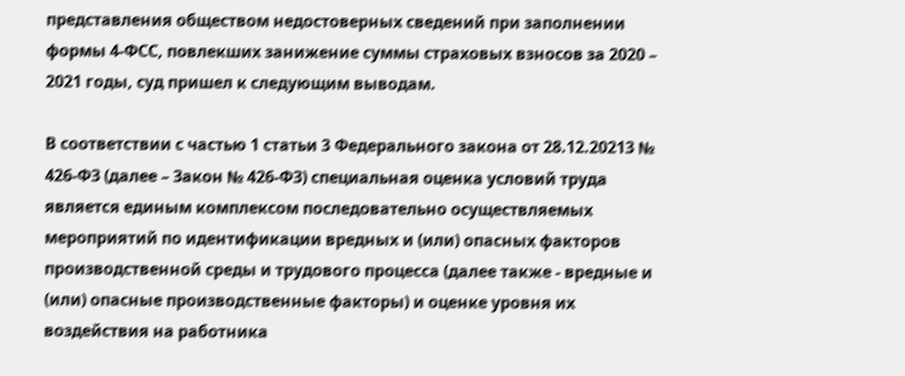представления обществом недостоверных сведений при заполнении формы 4-ФСС, повлекших занижение суммы страховых взносов за 2020 – 2021 годы, суд пришел к следующим выводам.

В соответствии с частью 1 статьи 3 Федерального закона от 28.12.20213 № 426-ФЗ (далее – Закон № 426-ФЗ) специальная оценка условий труда является единым комплексом последовательно осуществляемых мероприятий по идентификации вредных и (или) опасных факторов производственной среды и трудового процесса (далее также - вредные и (или) опасные производственные факторы) и оценке уровня их воздействия на работника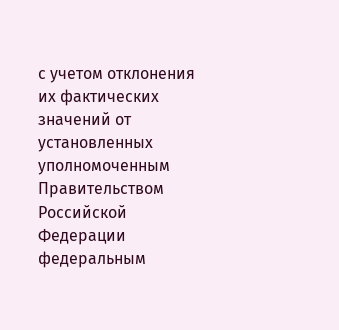с учетом отклонения их фактических значений от установленных уполномоченным Правительством Российской Федерации федеральным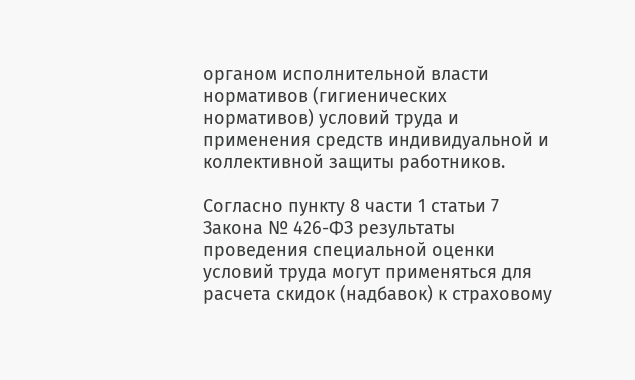органом исполнительной власти нормативов (гигиенических нормативов) условий труда и применения средств индивидуальной и коллективной защиты работников.

Согласно пункту 8 части 1 статьи 7 Закона № 426-ФЗ результаты проведения специальной оценки условий труда могут применяться для расчета скидок (надбавок) к страховому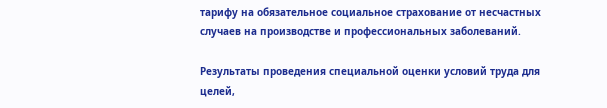тарифу на обязательное социальное страхование от несчастных случаев на производстве и профессиональных заболеваний.

Результаты проведения специальной оценки условий труда для целей,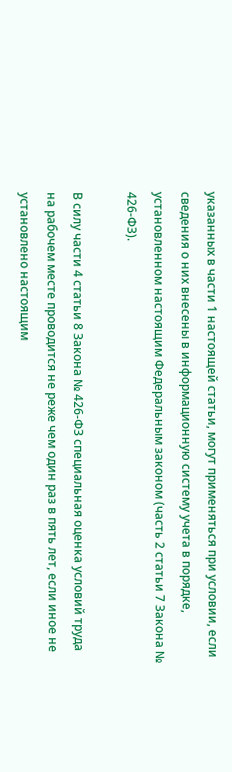указанных в части 1 настоящей статьи, могут применяться при условии, если сведения о них внесены в информационную систему учета в порядке, установленном настоящим Федеральным законом (часть 2 статьи 7 Закона № 426-ФЗ).

В силу части 4 статьи 8 Закона № 426-ФЗ специальная оценка условий труда на рабочем месте проводится не реже чем один раз в пять лет, если иное не установлено настоящим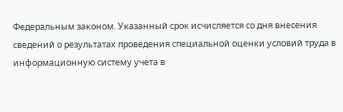Федеральным законом. Указанный срок исчисляется со дня внесения сведений о результатах проведения специальной оценки условий труда в информационную систему учета в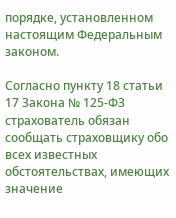порядке, установленном настоящим Федеральным законом.

Согласно пункту 18 статьи 17 Закона № 125-ФЗ страхователь обязан сообщать страховщику обо всех известных обстоятельствах, имеющих значение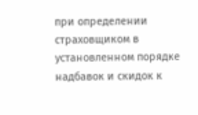при определении страховщиком в установленном порядке надбавок и скидок к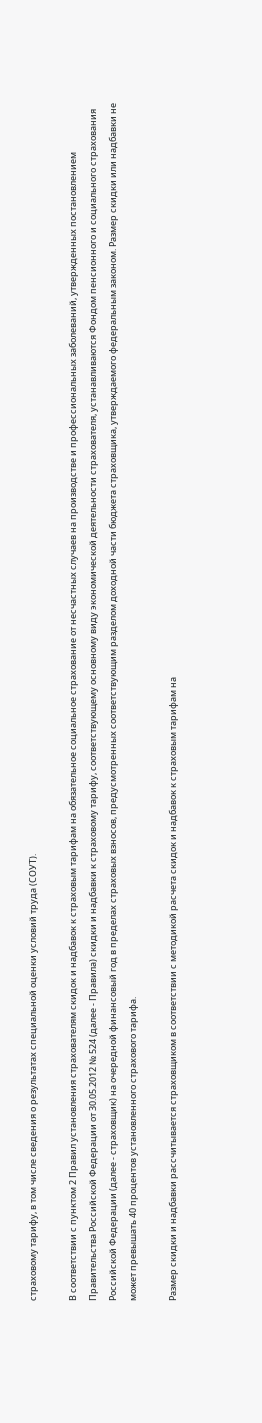страховому тарифу, в том числе сведения о результатах специальной оценки условий труда (СОУТ).

В соответствии с пунктом 2 Правил установления страхователям скидок и надбавок к страховым тарифам на обязательное социальное страхование от несчастных случаев на производстве и профессиональных заболеваний, утвержденных постановлением Правительства Российской Федерации от 30.05.2012 № 524 (далее - Правила) скидки и надбавки к страховому тарифу, соответствующему основному виду экономической деятельности страхователя, устанавливаются Фондом пенсионного и социального страхования Российской Федерации (далее - страховщик) на очередной финансовый год в пределах страховых взносов, предусмотренных соответствующим разделом доходной части бюджета страховщика, утверждаемого федеральным законом. Размер скидки или надбавки не может превышать 40 процентов установленного страхового тарифа.

Размер скидки и надбавки рассчитывается страховщиком в соответствии с методикой расчета скидок и надбавок к страховым тарифам на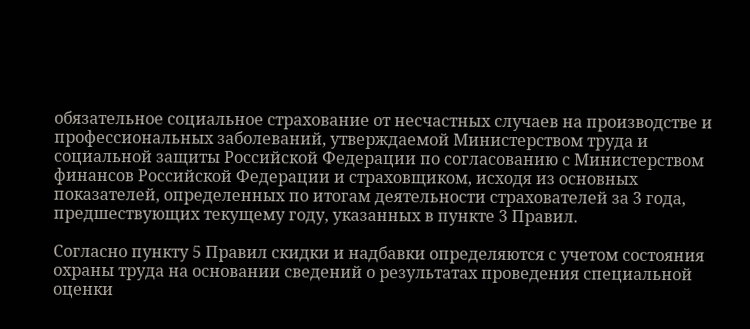обязательное социальное страхование от несчастных случаев на производстве и профессиональных заболеваний, утверждаемой Министерством труда и социальной защиты Российской Федерации по согласованию с Министерством финансов Российской Федерации и страховщиком, исходя из основных показателей, определенных по итогам деятельности страхователей за 3 года, предшествующих текущему году, указанных в пункте 3 Правил.

Согласно пункту 5 Правил скидки и надбавки определяются с учетом состояния охраны труда на основании сведений о результатах проведения специальной оценки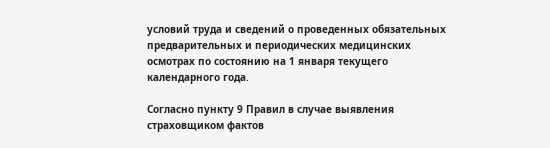условий труда и сведений о проведенных обязательных предварительных и периодических медицинских осмотрах по состоянию на 1 января текущего календарного года.

Согласно пункту 9 Правил в случае выявления страховщиком фактов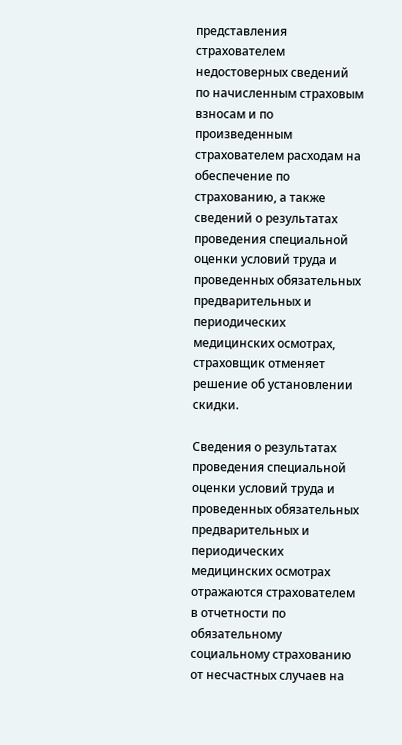представления страхователем недостоверных сведений по начисленным страховым взносам и по произведенным страхователем расходам на обеспечение по страхованию, а также сведений о результатах проведения специальной оценки условий труда и проведенных обязательных предварительных и периодических медицинских осмотрах, страховщик отменяет решение об установлении скидки.

Сведения о результатах проведения специальной оценки условий труда и проведенных обязательных предварительных и периодических медицинских осмотрах отражаются страхователем в отчетности по обязательному социальному страхованию от несчастных случаев на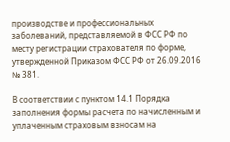производстве и профессиональных заболеваний, представляемой в ФСС РФ по месту регистрации страхователя по форме, утвержденной Приказом ФСС РФ от 26.09.2016 № 381.

В соответствии с пунктом 14.1 Порядка заполнения формы расчета по начисленным и уплаченным страховым взносам на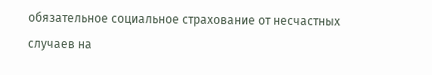обязательное социальное страхование от несчастных случаев на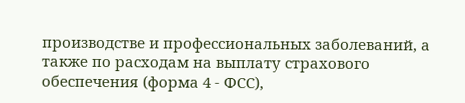производстве и профессиональных заболеваний, а также по расходам на выплату страхового обеспечения (форма 4 - ФСС),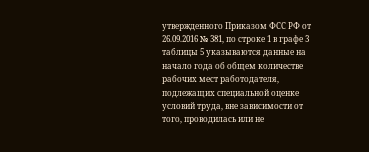утвержденного Приказом ФСС РФ от 26.09.2016 № 381, по строке 1 в графе 3 таблицы 5 указываются данные на начало года об общем количестве рабочих мест работодателя, подлежащих специальной оценке условий труда, вне зависимости от того, проводилась или не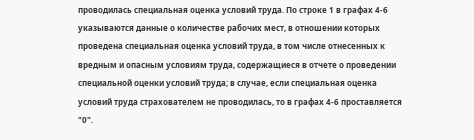проводилась специальная оценка условий труда. По строке 1 в графах 4-6 указываются данные о количестве рабочих мест, в отношении которых проведена специальная оценка условий труда, в том числе отнесенных к вредным и опасным условиям труда, содержащиеся в отчете о проведении специальной оценки условий труда; в случае, если специальная оценка условий труда страхователем не проводилась, то в графах 4-6 проставляется "0".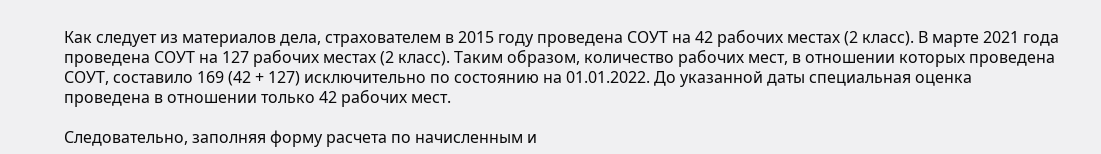Как следует из материалов дела, страхователем в 2015 году проведена СОУТ на 42 рабочих местах (2 класс). В марте 2021 года проведена СОУТ на 127 рабочих местах (2 класс). Таким образом, количество рабочих мест, в отношении которых проведена СОУТ, составило 169 (42 + 127) исключительно по состоянию на 01.01.2022. До указанной даты специальная оценка проведена в отношении только 42 рабочих мест.

Следовательно, заполняя форму расчета по начисленным и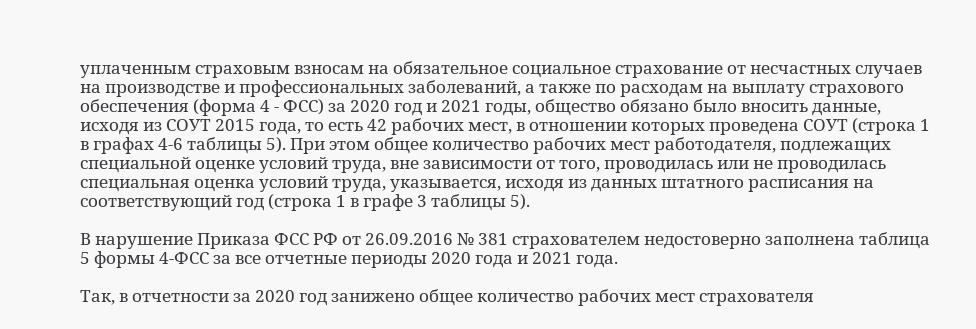уплаченным страховым взносам на обязательное социальное страхование от несчастных случаев на производстве и профессиональных заболеваний, а также по расходам на выплату страхового обеспечения (форма 4 - ФСС) за 2020 год и 2021 годы, общество обязано было вносить данные, исходя из СОУТ 2015 года, то есть 42 рабочих мест, в отношении которых проведена СОУТ (строка 1 в графах 4-6 таблицы 5). При этом общее количество рабочих мест работодателя, подлежащих специальной оценке условий труда, вне зависимости от того, проводилась или не проводилась специальная оценка условий труда, указывается, исходя из данных штатного расписания на соответствующий год (строка 1 в графе 3 таблицы 5).

В нарушение Приказа ФСС РФ от 26.09.2016 № 381 страхователем недостоверно заполнена таблица 5 формы 4-ФСС за все отчетные периоды 2020 года и 2021 года.

Так, в отчетности за 2020 год занижено общее количество рабочих мест страхователя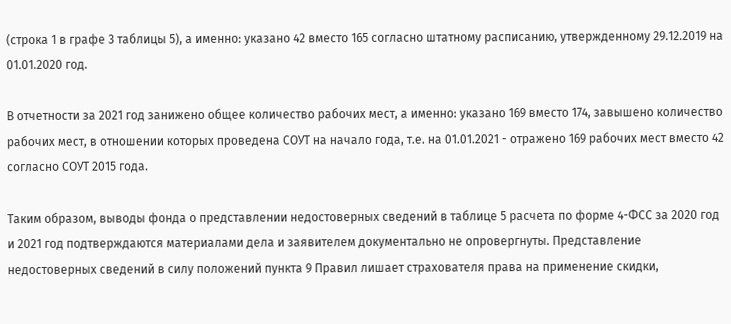(строка 1 в графе 3 таблицы 5), а именно: указано 42 вместо 165 согласно штатному расписанию, утвержденному 29.12.2019 на 01.01.2020 год.

В отчетности за 2021 год занижено общее количество рабочих мест, а именно: указано 169 вместо 174, завышено количество рабочих мест, в отношении которых проведена СОУТ на начало года, т.е. на 01.01.2021 - отражено 169 рабочих мест вместо 42 согласно СОУТ 2015 года.

Таким образом, выводы фонда о представлении недостоверных сведений в таблице 5 расчета по форме 4-ФСС за 2020 год и 2021 год подтверждаются материалами дела и заявителем документально не опровергнуты. Представление недостоверных сведений в силу положений пункта 9 Правил лишает страхователя права на применение скидки,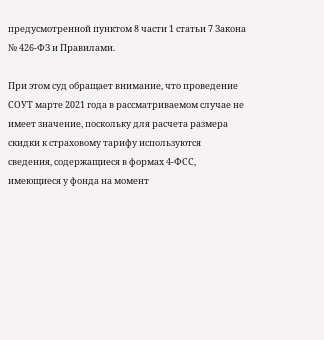предусмотренной пунктом 8 части 1 статьи 7 Закона № 426-ФЗ и Правилами.

При этом суд обращает внимание, что проведение СОУТ марте 2021 года в рассматриваемом случае не имеет значение, поскольку для расчета размера скидки к страховому тарифу используются сведения, содержащиеся в формах 4-ФСС, имеющиеся у фонда на момент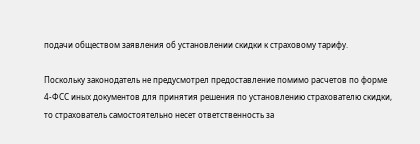подачи обществом заявления об установлении скидки к страховому тарифу.

Поскольку законодатель не предусмотрел предоставление помимо расчетов по форме 4-ФСС иных документов для принятия решения по установлению страхователю скидки, то страхователь самостоятельно несет ответственность за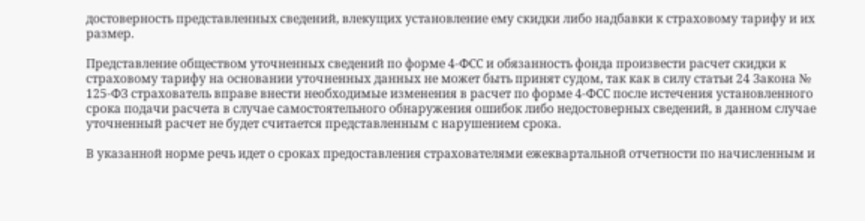достоверность представленных сведений, влекущих установление ему скидки либо надбавки к страховому тарифу и их размер.

Представление обществом уточненных сведений по форме 4-ФСС и обязанность фонда произвести расчет скидки к страховому тарифу на основании уточненных данных не может быть принят судом, так как в силу статьи 24 Закона № 125-ФЗ страхователь вправе внести необходимые изменения в расчет по форме 4-ФСС после истечения установленного срока подачи расчета в случае самостоятельного обнаружения ошибок либо недостоверных сведений, в данном случае уточненный расчет не будет считается представленным с нарушением срока.

В указанной норме речь идет о сроках предоставления страхователями ежеквартальной отчетности по начисленным и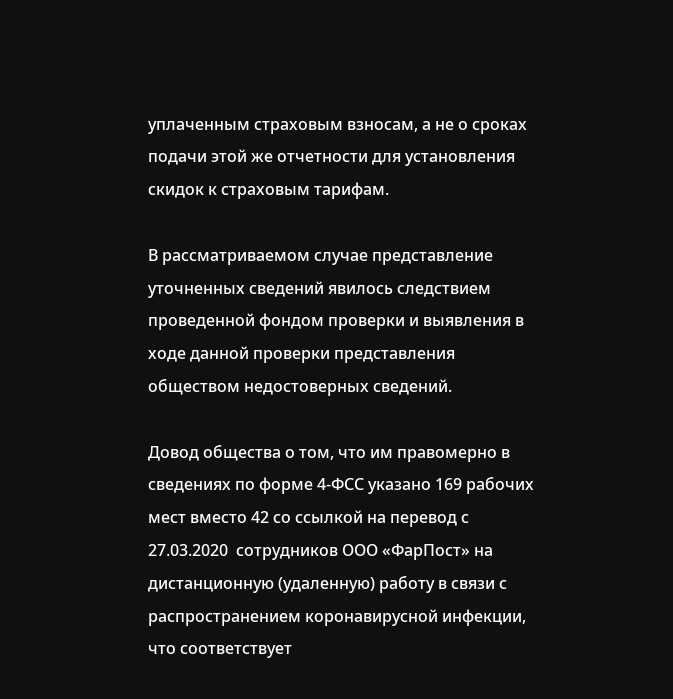уплаченным страховым взносам, а не о сроках подачи этой же отчетности для установления скидок к страховым тарифам.

В рассматриваемом случае представление уточненных сведений явилось следствием проведенной фондом проверки и выявления в ходе данной проверки представления обществом недостоверных сведений.

Довод общества о том, что им правомерно в сведениях по форме 4-ФСС указано 169 рабочих мест вместо 42 со ссылкой на перевод с 27.03.2020  сотрудников ООО «ФарПост» на дистанционную (удаленную) работу в связи с распространением коронавирусной инфекции, что соответствует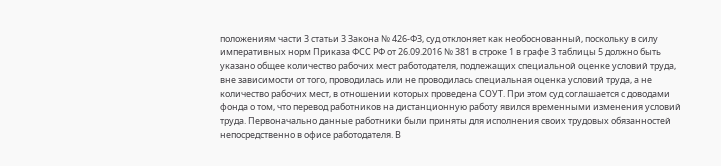положениям части 3 статьи 3 Закона № 426-ФЗ, суд отклоняет как необоснованный, поскольку в силу императивных норм Приказа ФСС РФ от 26.09.2016 № 381 в строке 1 в графе 3 таблицы 5 должно быть указано общее количество рабочих мест работодателя, подлежащих специальной оценке условий труда, вне зависимости от того, проводилась или не проводилась специальная оценка условий труда, а не количество рабочих мест, в отношении которых проведена СОУТ. При этом суд соглашается с доводами фонда о том, что перевод работников на дистанционную работу явился временными изменения условий труда. Первоначально данные работники были приняты для исполнения своих трудовых обязанностей непосредственно в офисе работодателя. В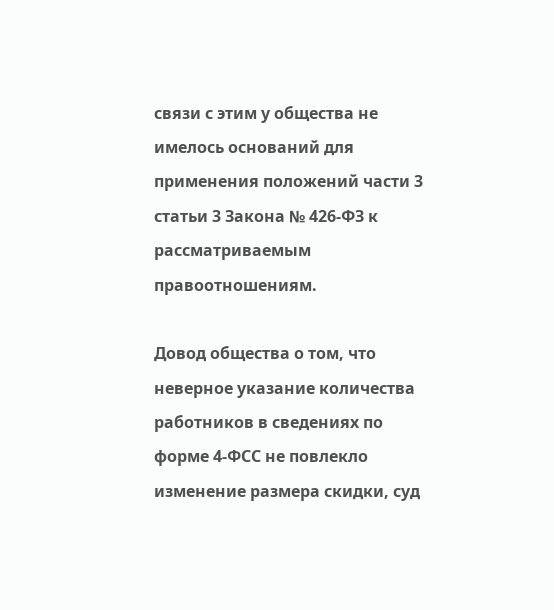связи с этим у общества не имелось оснований для применения положений части 3 статьи 3 Закона № 426-ФЗ к рассматриваемым правоотношениям.

Довод общества о том, что неверное указание количества работников в сведениях по форме 4-ФСС не повлекло изменение размера скидки, суд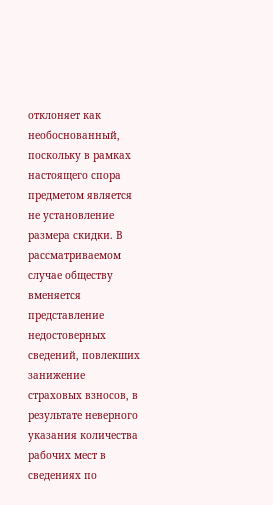отклоняет как необоснованный, поскольку в рамках настоящего спора предметом является не установление размера скидки. В рассматриваемом случае обществу вменяется представление недостоверных сведений, повлекших занижение страховых взносов, в результате неверного указания количества рабочих мест в сведениях по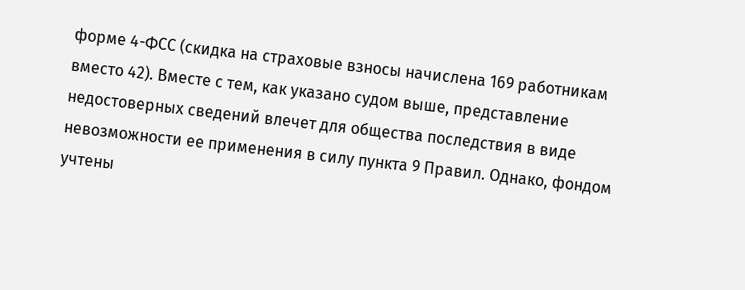форме 4-ФСС (скидка на страховые взносы начислена 169 работникам вместо 42). Вместе с тем, как указано судом выше, представление недостоверных сведений влечет для общества последствия в виде невозможности ее применения в силу пункта 9 Правил. Однако, фондом учтены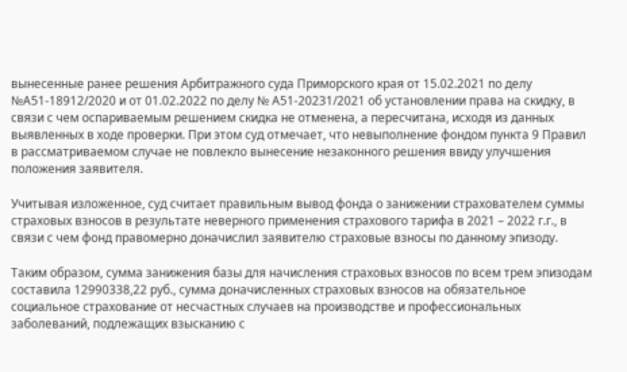вынесенные ранее решения Арбитражного суда Приморского края от 15.02.2021 по делу №А51-18912/2020 и от 01.02.2022 по делу № А51-20231/2021 об установлении права на скидку, в связи с чем оспариваемым решением скидка не отменена, а пересчитана, исходя из данных выявленных в ходе проверки. При этом суд отмечает, что невыполнение фондом пункта 9 Правил в рассматриваемом случае не повлекло вынесение незаконного решения ввиду улучшения положения заявителя.

Учитывая изложенное, суд считает правильным вывод фонда о занижении страхователем суммы страховых взносов в результате неверного применения страхового тарифа в 2021 – 2022 г.г., в связи с чем фонд правомерно доначислил заявителю страховые взносы по данному эпизоду.

Таким образом, сумма занижения базы для начисления страховых взносов по всем трем эпизодам составила 12990338,22 руб., сумма доначисленных страховых взносов на обязательное социальное страхование от несчастных случаев на производстве и профессиональных заболеваний, подлежащих взысканию с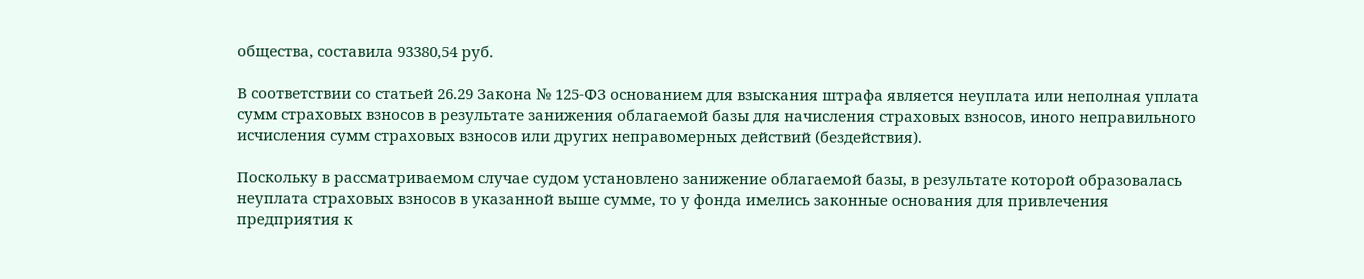общества, составила 93380,54 руб.

В соответствии со статьей 26.29 Закона № 125-ФЗ основанием для взыскания штрафа является неуплата или неполная уплата сумм страховых взносов в результате занижения облагаемой базы для начисления страховых взносов, иного неправильного исчисления сумм страховых взносов или других неправомерных действий (бездействия).

Поскольку в рассматриваемом случае судом установлено занижение облагаемой базы, в результате которой образовалась неуплата страховых взносов в указанной выше сумме, то у фонда имелись законные основания для привлечения предприятия к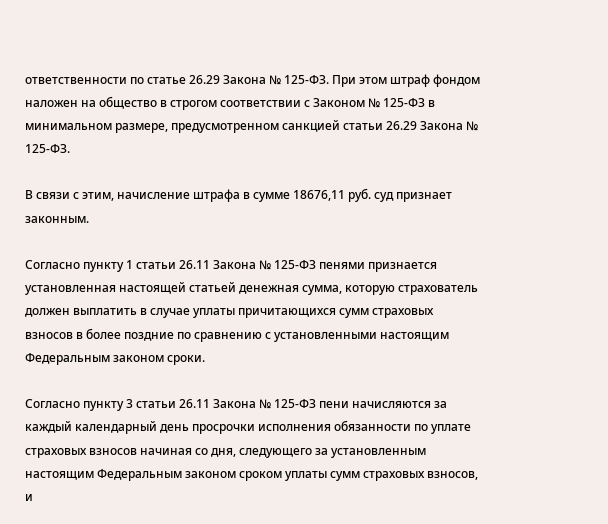ответственности по статье 26.29 Закона № 125-ФЗ. При этом штраф фондом наложен на общество в строгом соответствии с Законом № 125-ФЗ в минимальном размере, предусмотренном санкцией статьи 26.29 Закона № 125-ФЗ.

В связи с этим, начисление штрафа в сумме 18676,11 руб. суд признает законным.

Согласно пункту 1 статьи 26.11 Закона № 125-ФЗ пенями признается установленная настоящей статьей денежная сумма, которую страхователь должен выплатить в случае уплаты причитающихся сумм страховых взносов в более поздние по сравнению с установленными настоящим Федеральным законом сроки.

Согласно пункту 3 статьи 26.11 Закона № 125-ФЗ пени начисляются за каждый календарный день просрочки исполнения обязанности по уплате страховых взносов начиная со дня, следующего за установленным настоящим Федеральным законом сроком уплаты сумм страховых взносов, и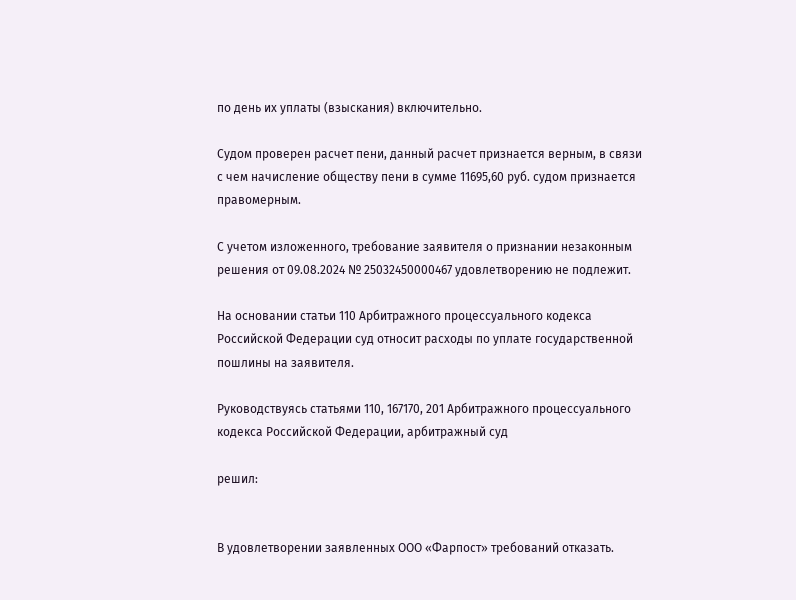по день их уплаты (взыскания) включительно.

Судом проверен расчет пени, данный расчет признается верным, в связи с чем начисление обществу пени в сумме 11695,60 руб. судом признается правомерным.

С учетом изложенного, требование заявителя о признании незаконным решения от 09.08.2024 № 25032450000467 удовлетворению не подлежит.

На основании статьи 110 Арбитражного процессуального кодекса Российской Федерации суд относит расходы по уплате государственной пошлины на заявителя.

Руководствуясь статьями 110, 167170, 201 Арбитражного процессуального кодекса Российской Федерации, арбитражный суд

решил:


В удовлетворении заявленных ООО «Фарпост» требований отказать.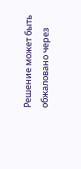Решение может быть обжаловано через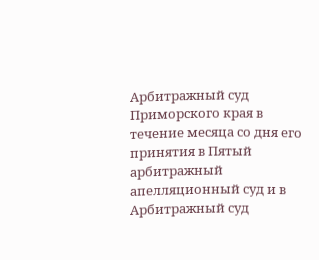Арбитражный суд Приморского края в течение месяца со дня его принятия в Пятый арбитражный апелляционный суд и в Арбитражный суд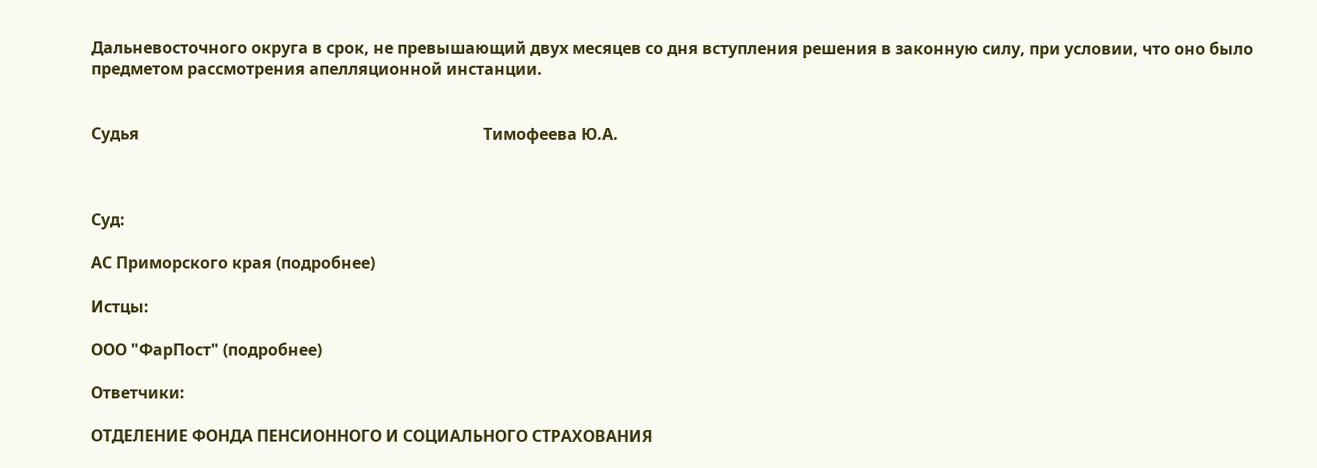Дальневосточного округа в срок, не превышающий двух месяцев со дня вступления решения в законную силу, при условии, что оно было предметом рассмотрения апелляционной инстанции.


Судья                                                                                      Тимофеева Ю.А.



Суд:

АС Приморского края (подробнее)

Истцы:

ООО "ФарПост" (подробнее)

Ответчики:

ОТДЕЛЕНИЕ ФОНДА ПЕНСИОННОГО И СОЦИАЛЬНОГО СТРАХОВАНИЯ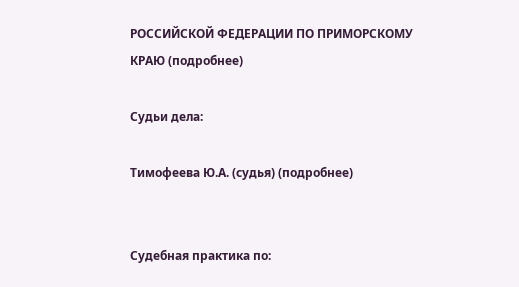РОССИЙСКОЙ ФЕДЕРАЦИИ ПО ПРИМОРСКОМУ КРАЮ (подробнее)

Судьи дела:

Тимофеева Ю.А. (судья) (подробнее)


Судебная практика по: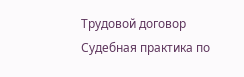Трудовой договор
Судебная практика по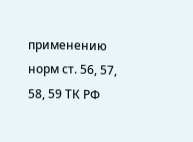применению норм ст. 56, 57, 58, 59 ТК РФ